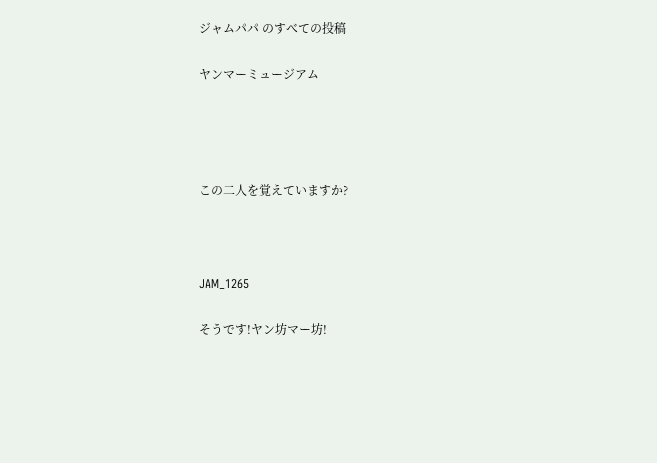ジャムパパ のすべての投稿

ヤンマーミュージアム




この二人を覚えていますか?



JAM_1265

そうです!ヤン坊マー坊!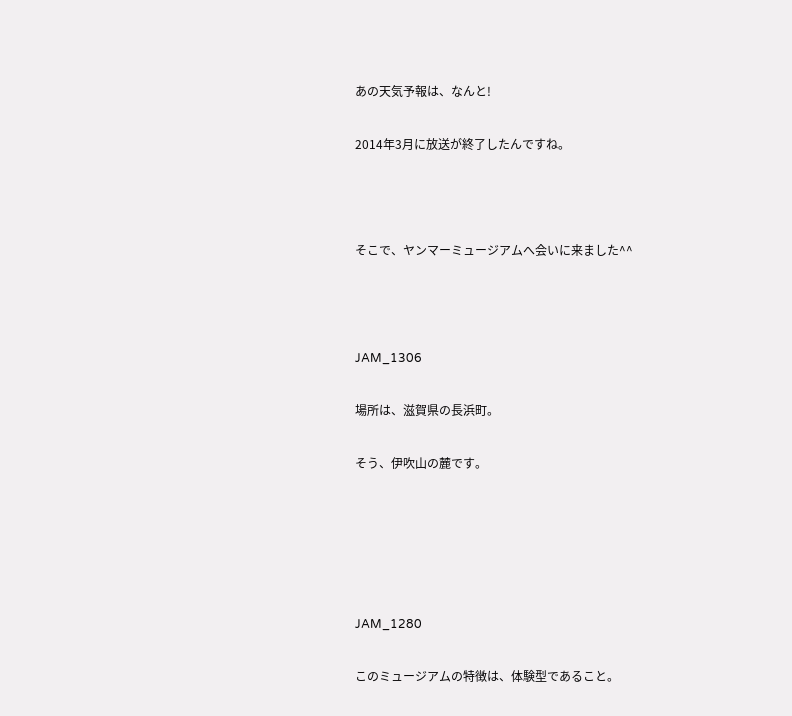あの天気予報は、なんと!

2014年3月に放送が終了したんですね。



そこで、ヤンマーミュージアムへ会いに来ました^^



JAM_1306

場所は、滋賀県の長浜町。

そう、伊吹山の麓です。





JAM_1280

このミュージアムの特徴は、体験型であること。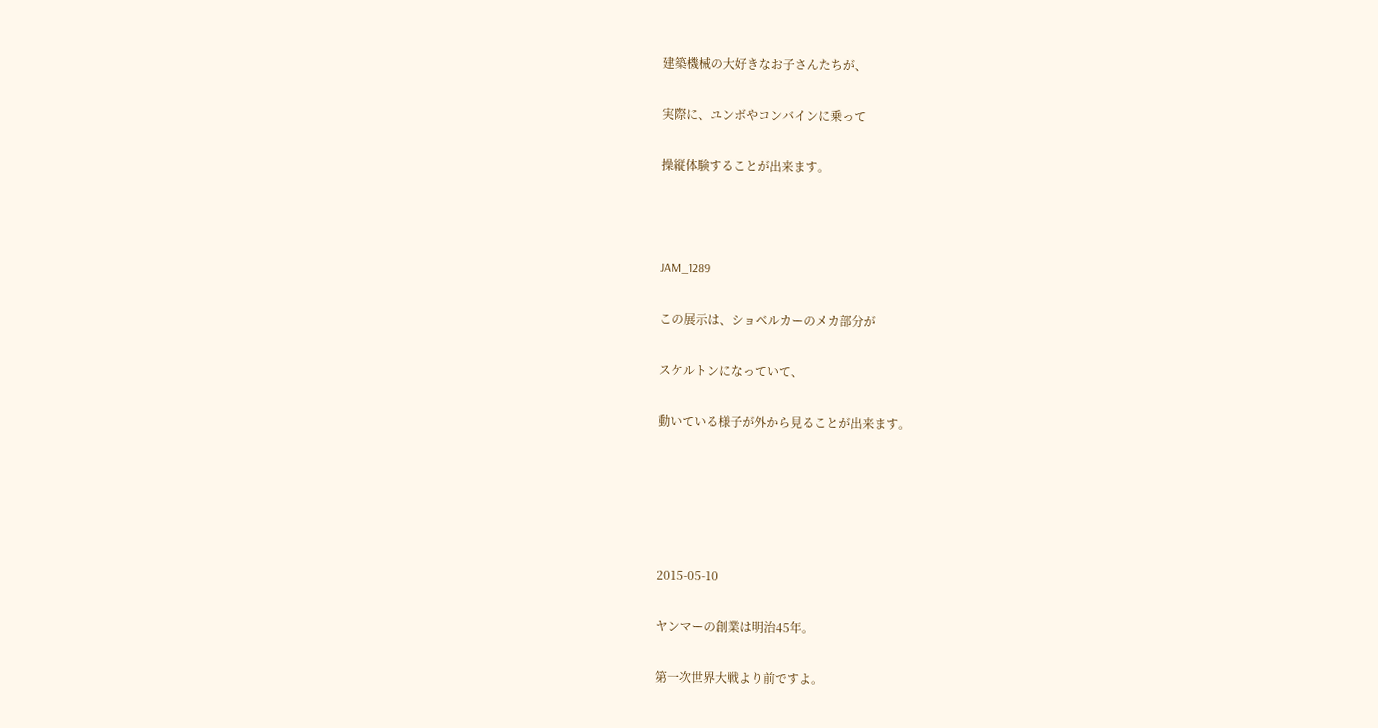建築機械の大好きなお子さんたちが、

実際に、ユンボやコンバインに乗って

操縦体験することが出来ます。



JAM_1289

この展示は、ショベルカーのメカ部分が

スケルトンになっていて、

動いている様子が外から見ることが出来ます。





2015-05-10

ヤンマーの創業は明治45年。

第一次世界大戦より前ですよ。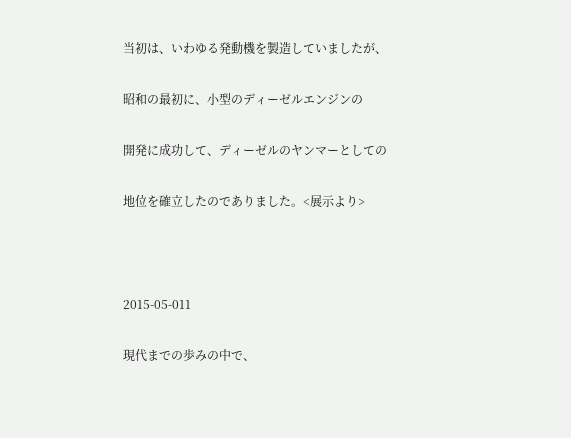当初は、いわゆる発動機を製造していましたが、

昭和の最初に、小型のディーゼルエンジンの

開発に成功して、ディーゼルのヤンマーとしての

地位を確立したのでありました。<展示より>



2015-05-011

現代までの歩みの中で、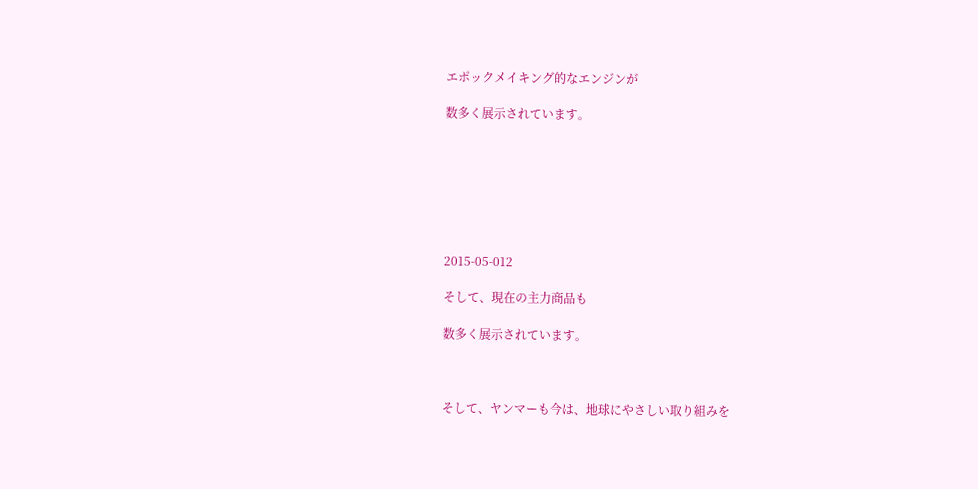エポックメイキング的なエンジンが

数多く展示されています。







2015-05-012

そして、現在の主力商品も

数多く展示されています。



そして、ヤンマーも今は、地球にやさしい取り組みを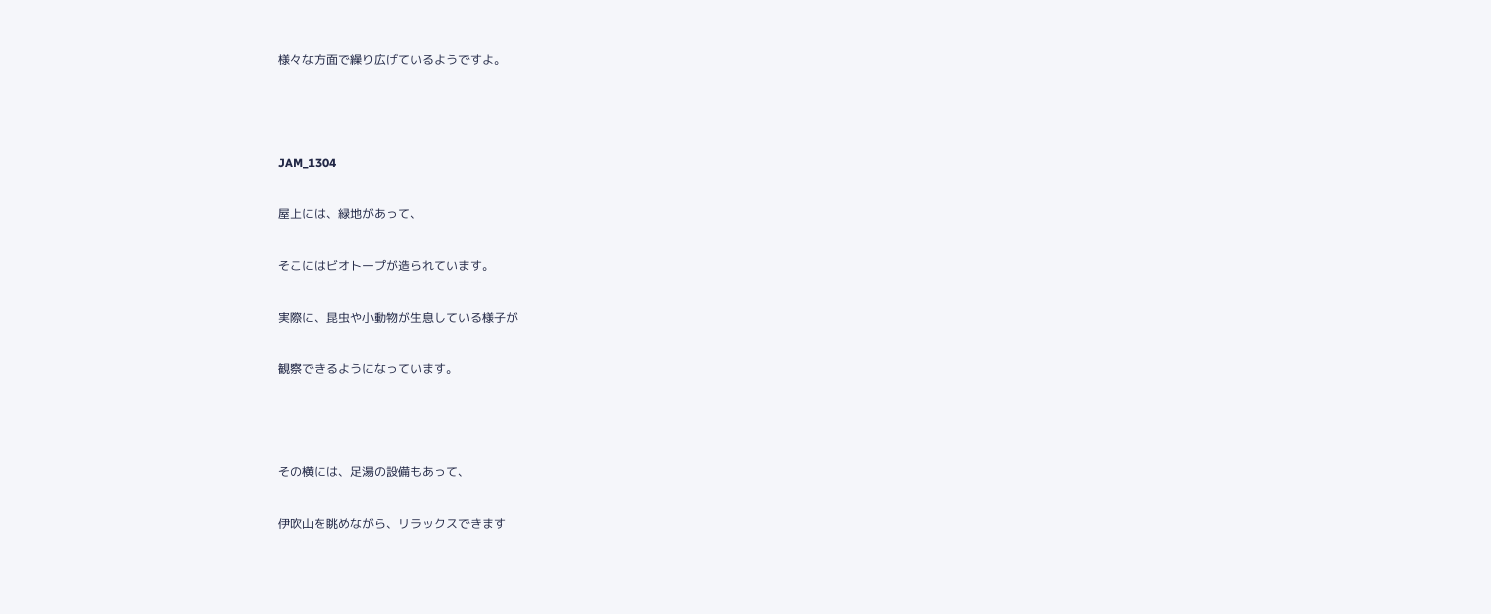様々な方面で繰り広げているようですよ。



JAM_1304

屋上には、緑地があって、

そこにはビオトープが造られています。

実際に、昆虫や小動物が生息している様子が

観察できるようになっています。



その横には、足湯の設備もあって、

伊吹山を眺めながら、リラックスできます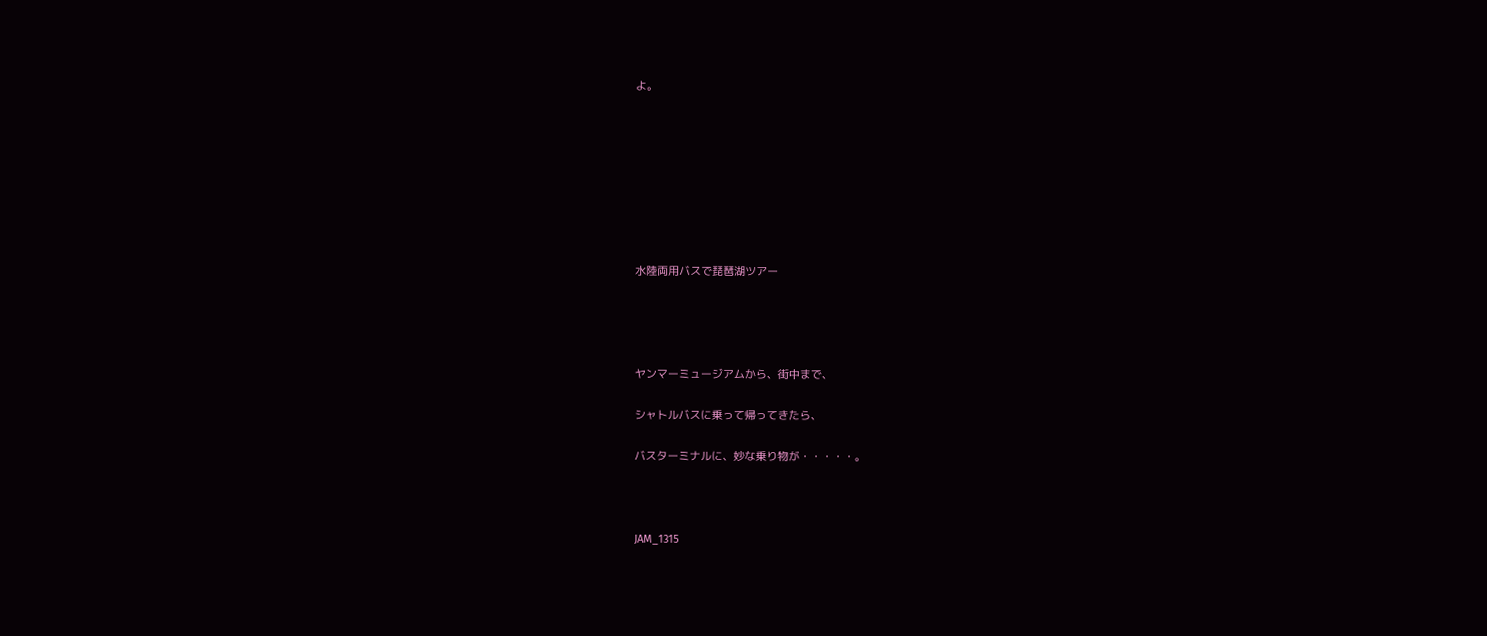よ。








水陸両用バスで琵琶湖ツアー




ヤンマーミュージアムから、街中まで、

シャトルバスに乗って帰ってきたら、

バスターミナルに、妙な乗り物が・・・・・。



JAM_1315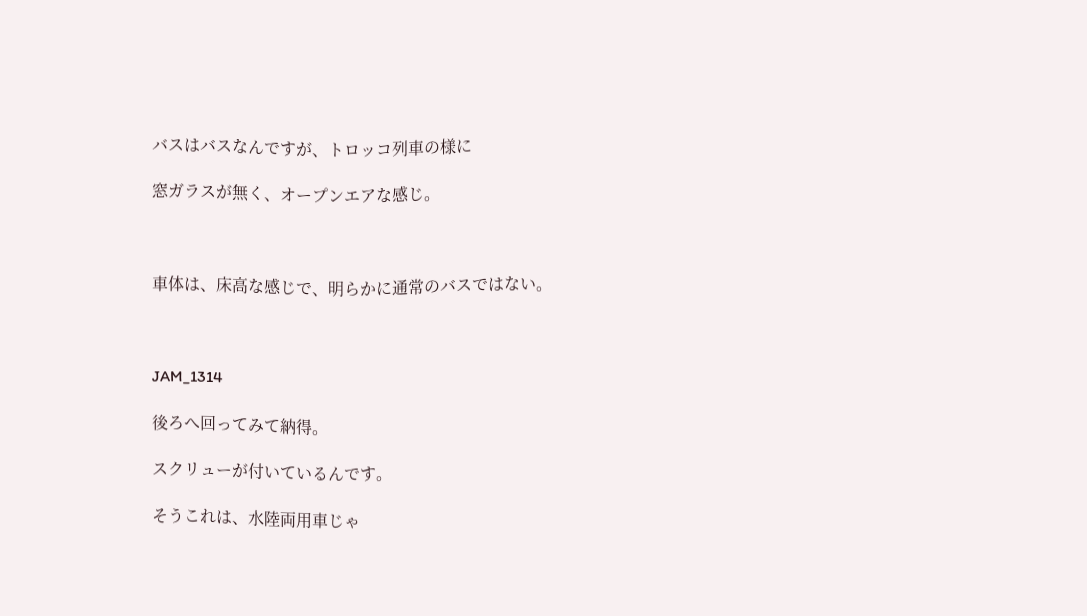バスはバスなんですが、トロッコ列車の様に

窓ガラスが無く、オープンエアな感じ。



車体は、床高な感じで、明らかに通常のバスではない。



JAM_1314

後ろへ回ってみて納得。

スクリューが付いているんです。

そうこれは、水陸両用車じゃ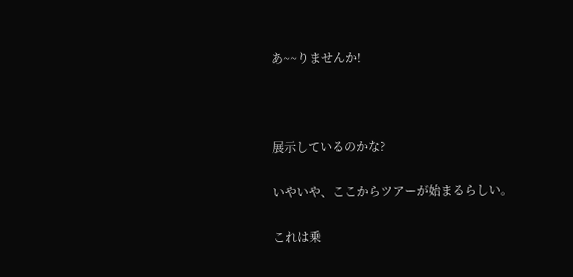あ~~りませんか!



展示しているのかな?

いやいや、ここからツアーが始まるらしい。

これは乗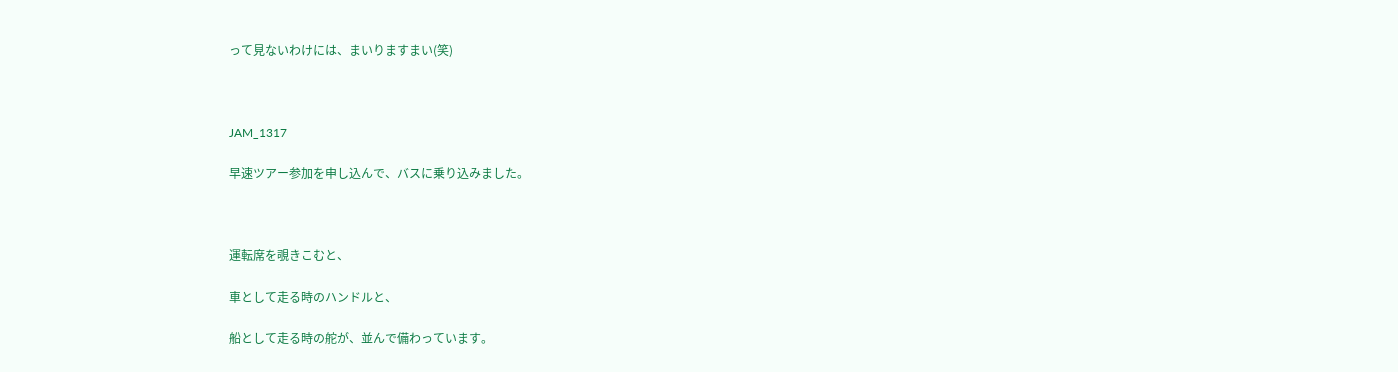って見ないわけには、まいりますまい(笑)



JAM_1317

早速ツアー参加を申し込んで、バスに乗り込みました。



運転席を覗きこむと、

車として走る時のハンドルと、

船として走る時の舵が、並んで備わっています。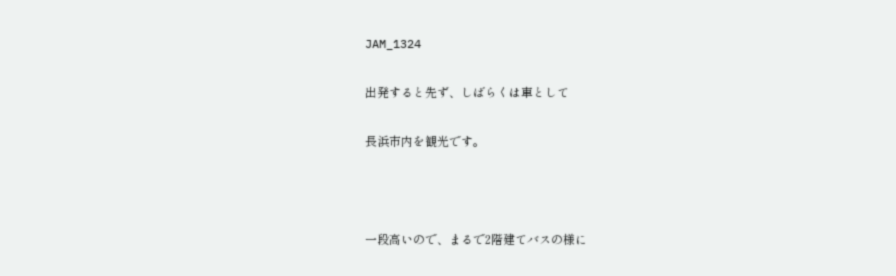JAM_1324

出発すると先ず、しばらくは車として

長浜市内を観光です。



一段高いので、まるで2階建てバスの様に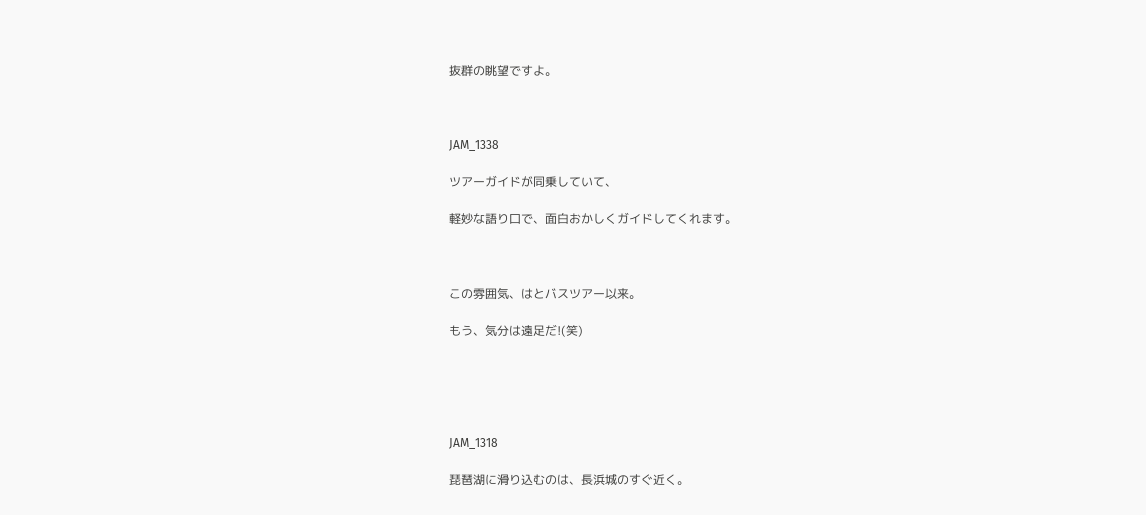抜群の眺望ですよ。



JAM_1338

ツアーガイドが同乗していて、

軽妙な語り口で、面白おかしくガイドしてくれます。



この雰囲気、はとバスツアー以来。

もう、気分は遠足だ!(笑)





JAM_1318

琵琶湖に滑り込むのは、長浜城のすぐ近く。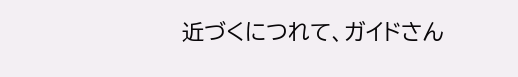近づくにつれて、ガイドさん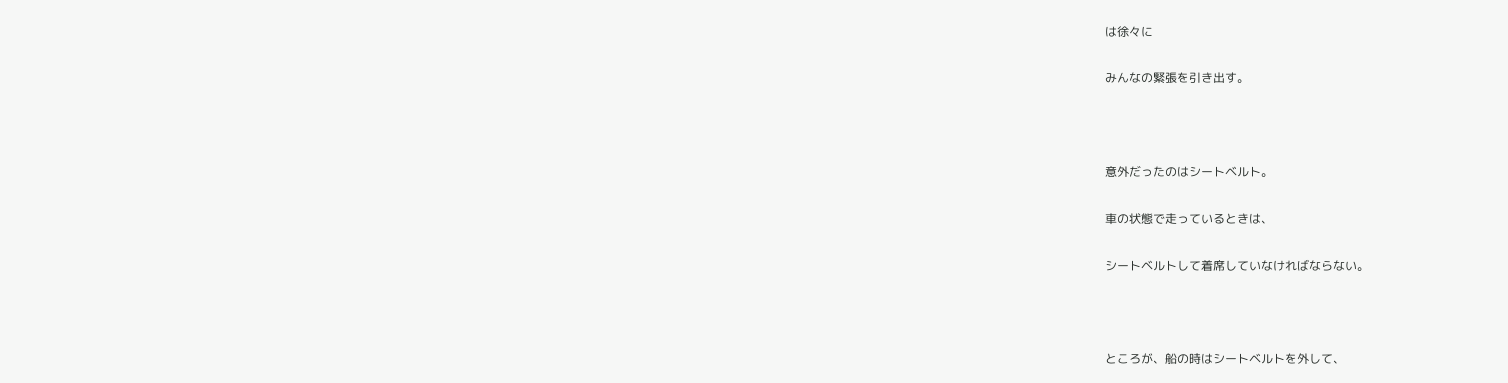は徐々に

みんなの緊張を引き出す。



意外だったのはシートベルト。

車の状態で走っているときは、

シートベルトして着席していなければならない。



ところが、船の時はシートベルトを外して、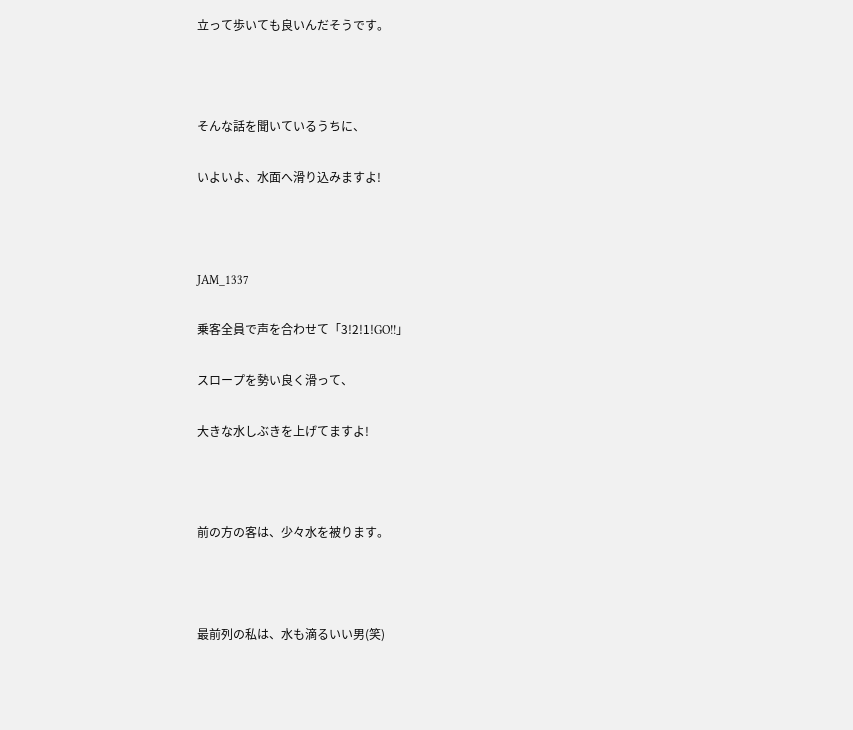立って歩いても良いんだそうです。



そんな話を聞いているうちに、

いよいよ、水面へ滑り込みますよ!



JAM_1337

乗客全員で声を合わせて「3!2!1!GO!!」

スロープを勢い良く滑って、

大きな水しぶきを上げてますよ!



前の方の客は、少々水を被ります。



最前列の私は、水も滴るいい男(笑)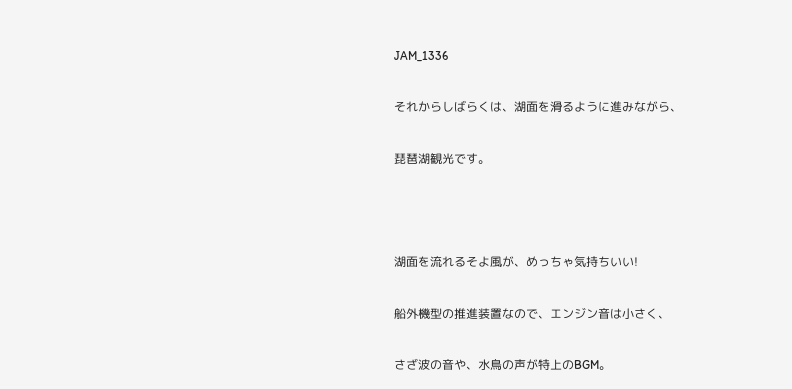JAM_1336

それからしばらくは、湖面を滑るように進みながら、

琵琶湖観光です。



湖面を流れるそよ風が、めっちゃ気持ちいい!

船外機型の推進装置なので、エンジン音は小さく、

さざ波の音や、水鳥の声が特上のBGM。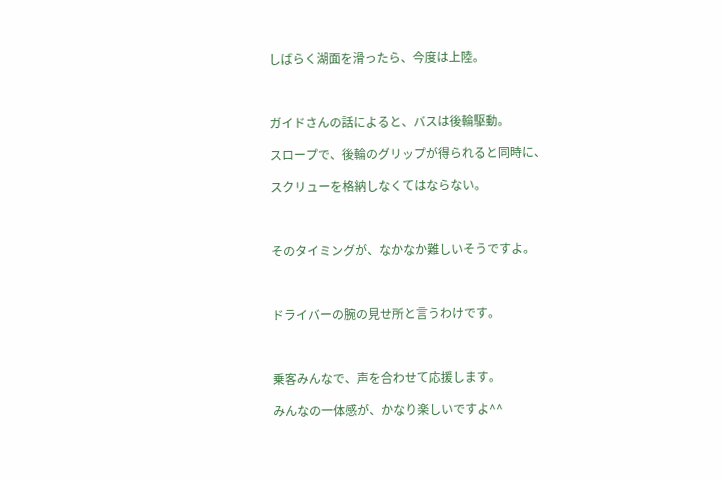しばらく湖面を滑ったら、今度は上陸。



ガイドさんの話によると、バスは後輪駆動。

スロープで、後輪のグリップが得られると同時に、

スクリューを格納しなくてはならない。



そのタイミングが、なかなか難しいそうですよ。



ドライバーの腕の見せ所と言うわけです。



乗客みんなで、声を合わせて応援します。

みんなの一体感が、かなり楽しいですよ^^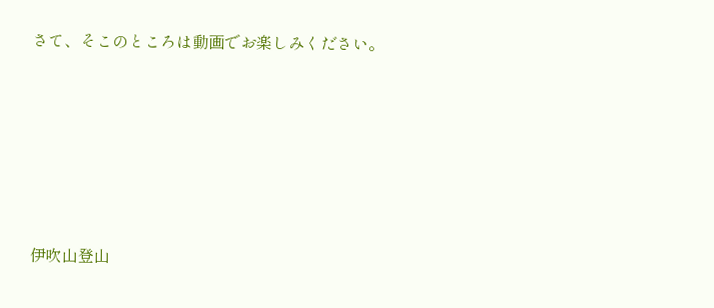さて、そこのところは動画でお楽しみください。






伊吹山登山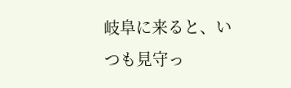岐阜に来ると、いつも見守っ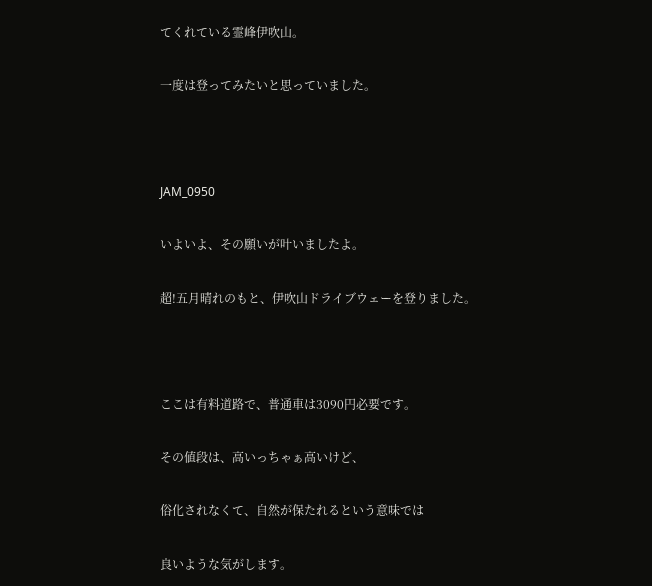てくれている霊峰伊吹山。

一度は登ってみたいと思っていました。



JAM_0950

いよいよ、その願いが叶いましたよ。

超!五月晴れのもと、伊吹山ドライブウェーを登りました。



ここは有料道路で、普通車は3090円必要です。

その値段は、高いっちゃぁ高いけど、

俗化されなくて、自然が保たれるという意味では

良いような気がします。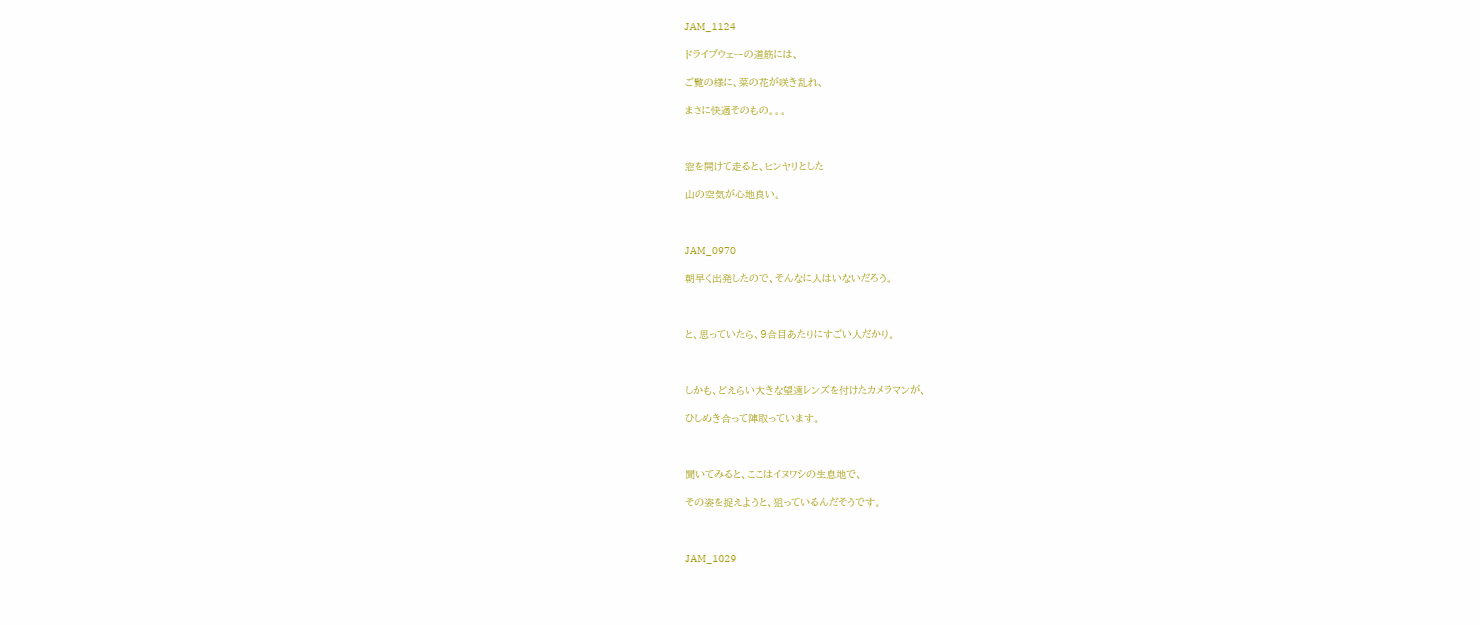JAM_1124

ドライブウェーの道筋には、

ご覧の様に、菜の花が咲き乱れ、

まさに快適そのもの。。。



窓を開けて走ると、ヒンヤリとした

山の空気が心地良い。



JAM_0970

朝早く出発したので、そんなに人はいないだろう。



と、思っていたら、9合目あたりにすごい人だかり。



しかも、どえらい大きな望遠レンズを付けたカメラマンが、

ひしめき合って陣取っています。



聞いてみると、ここはイヌワシの生息地で、

その姿を捉えようと、狙っているんだそうです。



JAM_1029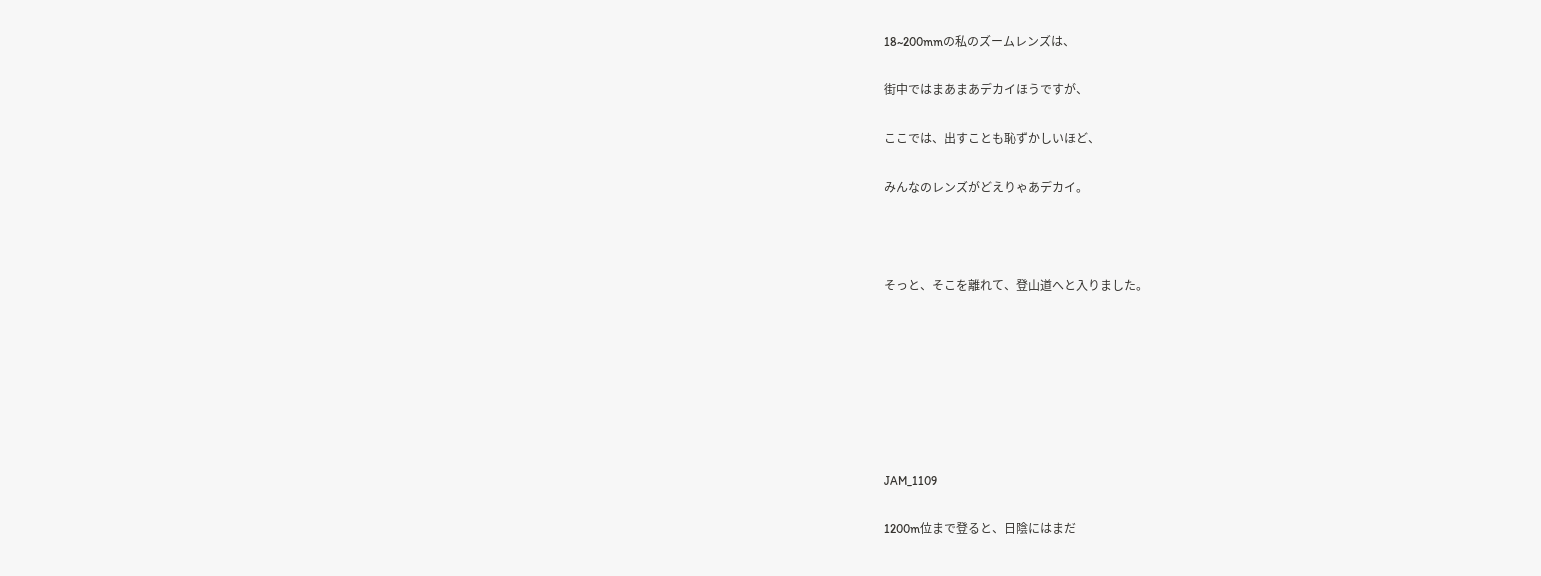18~200mmの私のズームレンズは、

街中ではまあまあデカイほうですが、

ここでは、出すことも恥ずかしいほど、

みんなのレンズがどえりゃあデカイ。



そっと、そこを離れて、登山道へと入りました。







JAM_1109

1200m位まで登ると、日陰にはまだ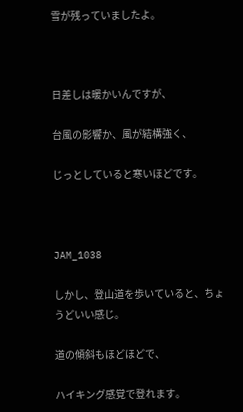雪が残っていましたよ。



日差しは暖かいんですが、

台風の影響か、風が結構強く、

じっとしていると寒いほどです。



JAM_1038

しかし、登山道を歩いていると、ちょうどいい感じ。

道の傾斜もほどほどで、

ハイキング感覚で登れます。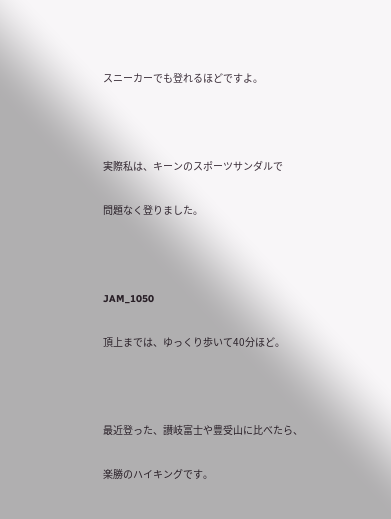スニーカーでも登れるほどですよ。



実際私は、キーンのスポーツサンダルで

問題なく登りました。



JAM_1050

頂上までは、ゆっくり歩いて40分ほど。



最近登った、讃岐富士や豊受山に比べたら、

楽勝のハイキングです。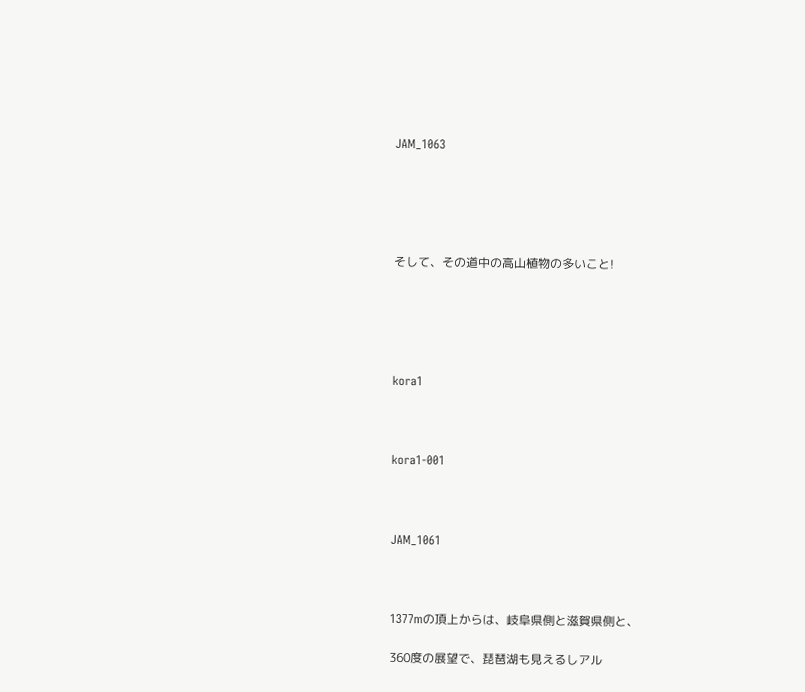JAM_1063





そして、その道中の高山植物の多いこと!





kora1



kora1-001



JAM_1061



1377mの頂上からは、岐阜県側と滋賀県側と、

360度の展望で、琵琶湖も見えるしアル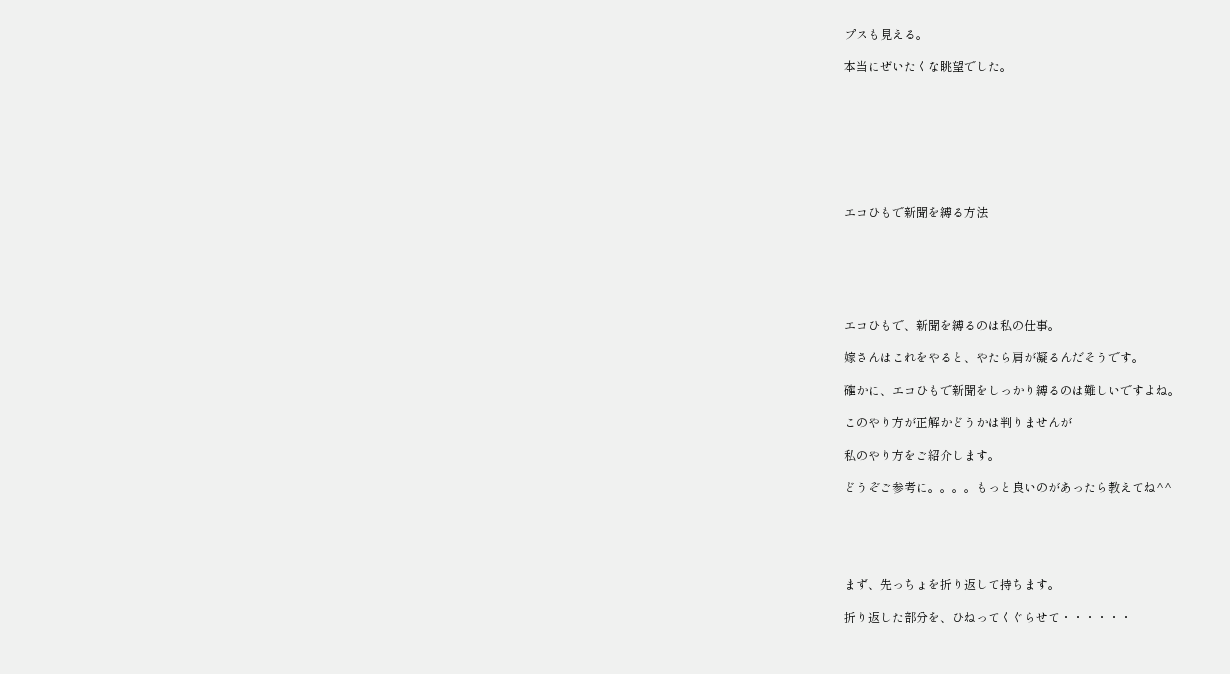プスも見える。

本当にぜいたくな眺望でした。








エコひもで新聞を縛る方法






エコひもで、新聞を縛るのは私の仕事。

嫁さんはこれをやると、やたら肩が凝るんだそうです。

確かに、エコひもで新聞をしっかり縛るのは難しいですよね。

このやり方が正解かどうかは判りませんが

私のやり方をご紹介します。

どうぞご参考に。。。。もっと良いのがあったら教えてね^^





まず、先っちょを折り返して持ちます。

折り返した部分を、ひねってくぐらせて・・・・・・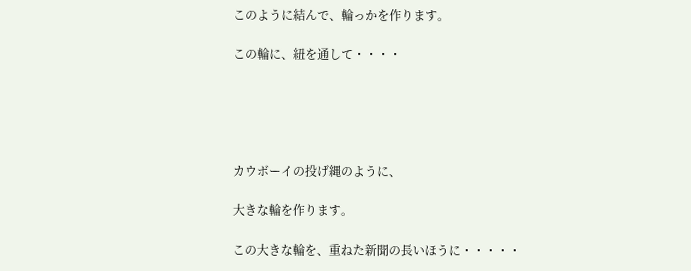このように結んで、輪っかを作ります。

この輪に、紐を通して・・・・





カウボーイの投げ縄のように、

大きな輪を作ります。

この大きな輪を、重ねた新聞の長いほうに・・・・・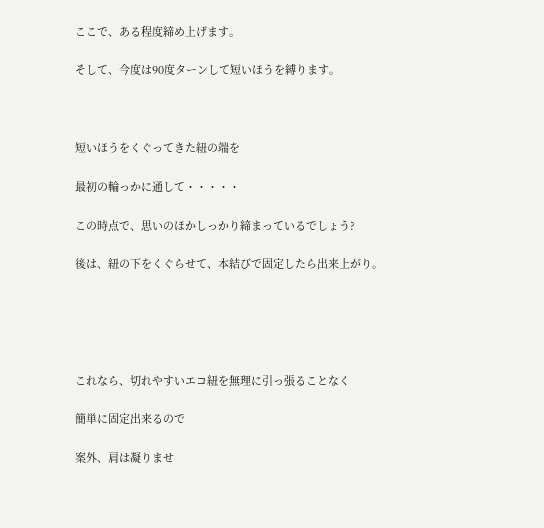ここで、ある程度締め上げます。

そして、今度は90度ターンして短いほうを縛ります。



短いほうをくぐってきた紐の端を

最初の輪っかに通して・・・・・

この時点で、思いのほかしっかり締まっているでしょう?

後は、紐の下をくぐらせて、本結びで固定したら出来上がり。





これなら、切れやすいエコ紐を無理に引っ張ることなく

簡単に固定出来るので

案外、肩は凝りませ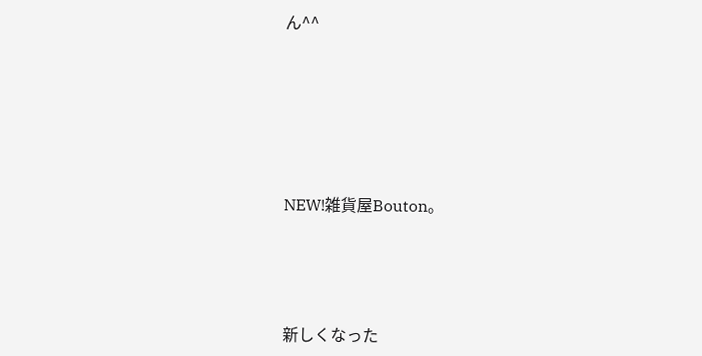ん^^






NEW!雑貨屋Bouton。




新しくなった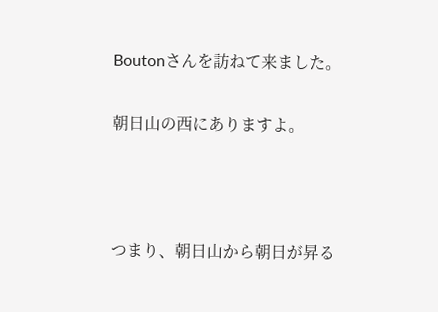Boutonさんを訪ねて来ました。

朝日山の西にありますよ。



つまり、朝日山から朝日が昇る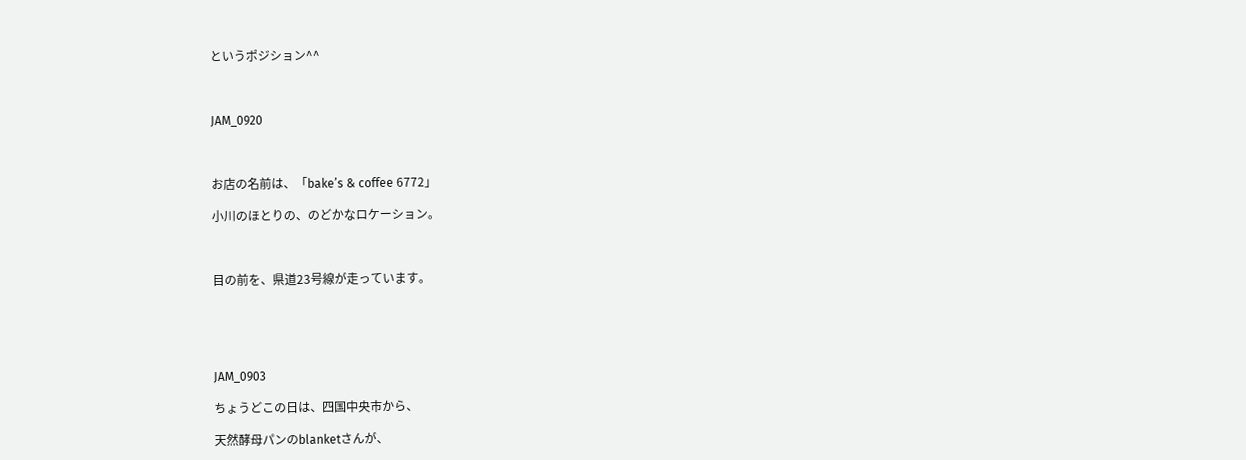というポジション^^



JAM_0920



お店の名前は、「bake’s & coffee 6772」

小川のほとりの、のどかなロケーション。



目の前を、県道23号線が走っています。





JAM_0903

ちょうどこの日は、四国中央市から、

天然酵母パンのblanketさんが、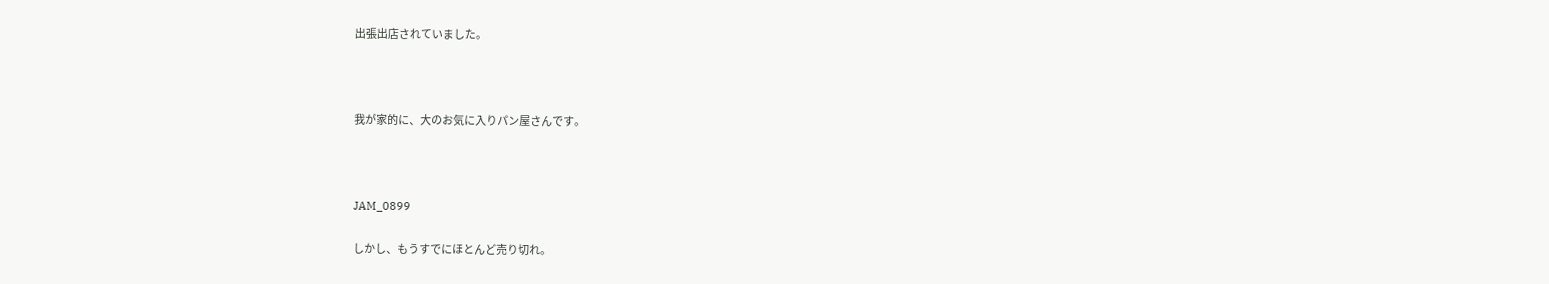出張出店されていました。



我が家的に、大のお気に入りパン屋さんです。



JAM_0899

しかし、もうすでにほとんど売り切れ。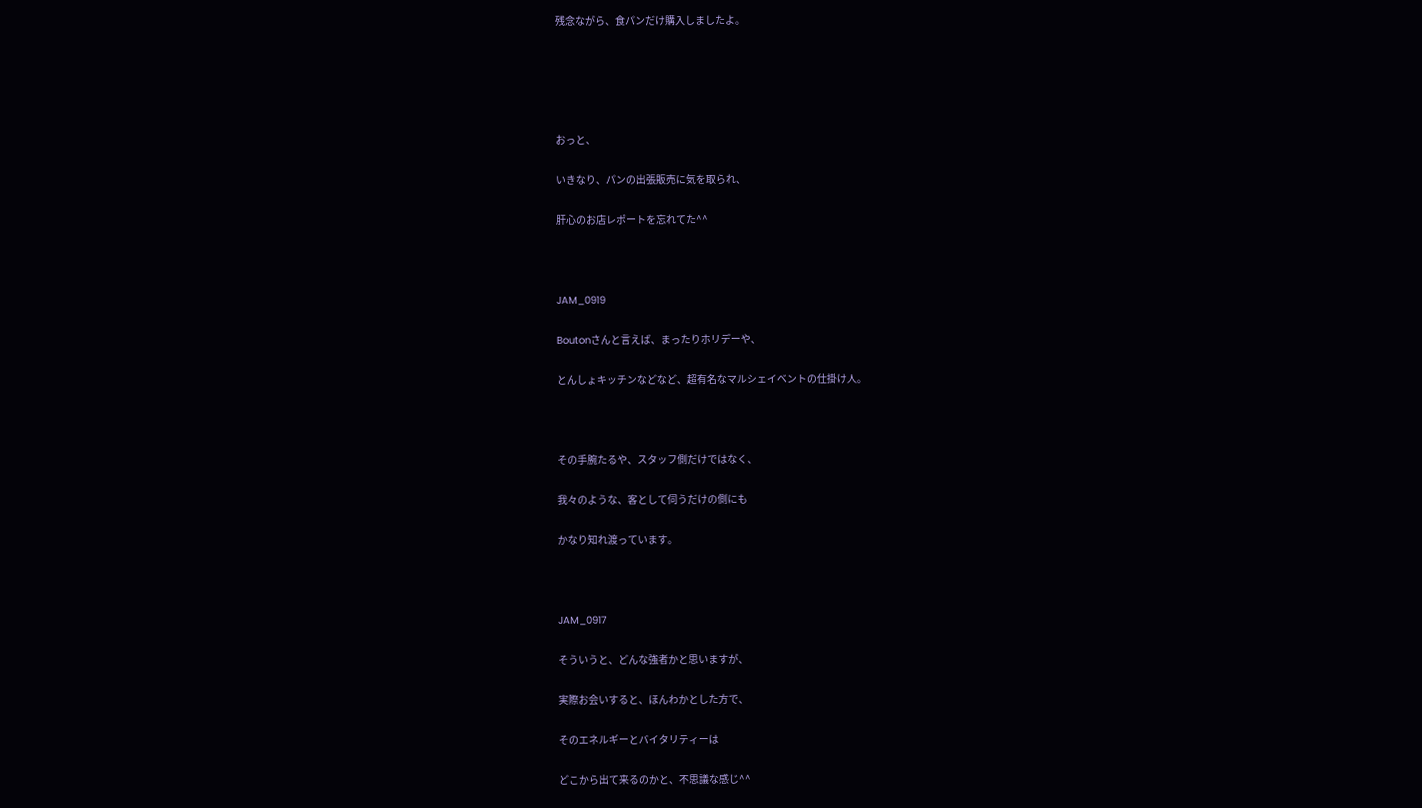残念ながら、食パンだけ購入しましたよ。





おっと、

いきなり、パンの出張販売に気を取られ、

肝心のお店レポートを忘れてた^^



JAM_0919

Boutonさんと言えば、まったりホリデーや、

とんしょキッチンなどなど、超有名なマルシェイベントの仕掛け人。



その手腕たるや、スタッフ側だけではなく、

我々のような、客として伺うだけの側にも

かなり知れ渡っています。



JAM_0917

そういうと、どんな強者かと思いますが、

実際お会いすると、ほんわかとした方で、

そのエネルギーとバイタリティーは

どこから出て来るのかと、不思議な感じ^^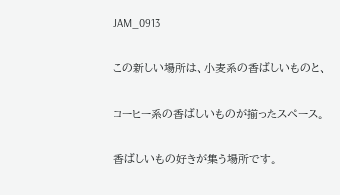JAM_0913

この新しい場所は、小麦系の香ばしいものと、

コーヒー系の香ばしいものが揃ったスペース。

香ばしいもの好きが集う場所です。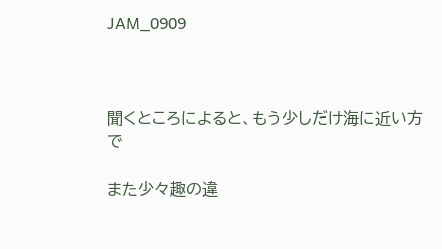JAM_0909



聞くところによると、もう少しだけ海に近い方で

また少々趣の違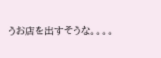うお店を出すそうな。。。。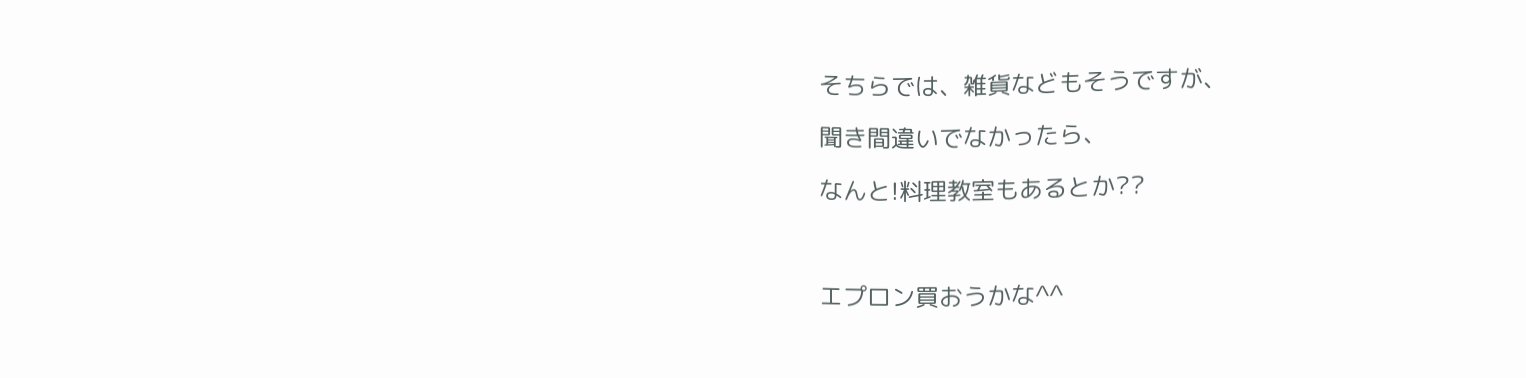そちらでは、雑貨などもそうですが、

聞き間違いでなかったら、

なんと!料理教室もあるとか??



エプロン買おうかな^^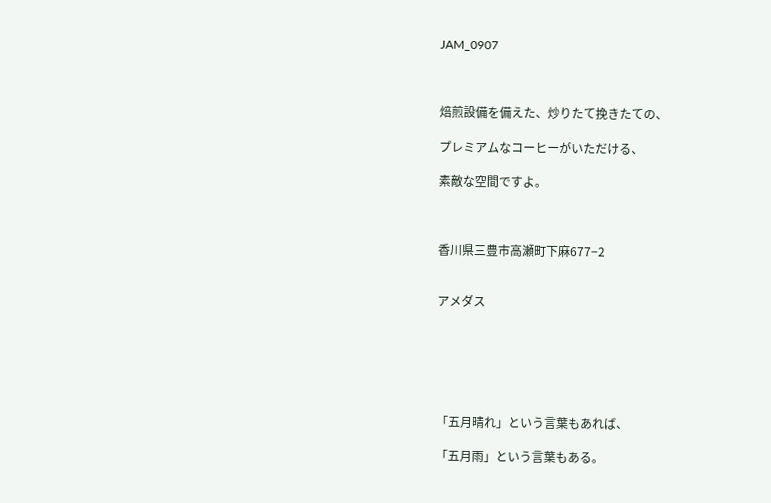JAM_0907



焙煎設備を備えた、炒りたて挽きたての、

プレミアムなコーヒーがいただける、

素敵な空間ですよ。



香川県三豊市高瀬町下麻677−2


アメダス






「五月晴れ」という言葉もあれば、

「五月雨」という言葉もある。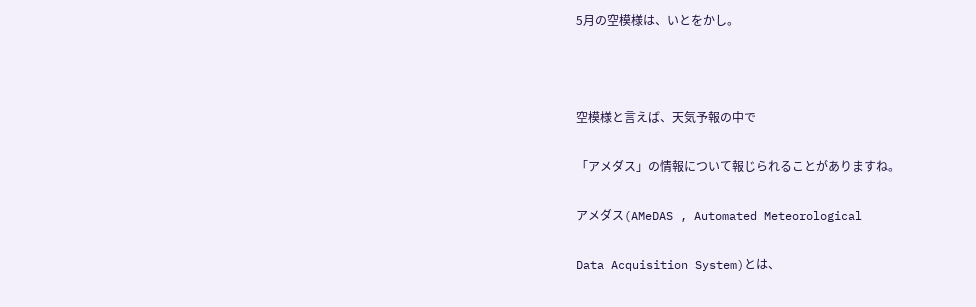5月の空模様は、いとをかし。



空模様と言えば、天気予報の中で

「アメダス」の情報について報じられることがありますね。

アメダス(AMeDAS , Automated Meteorological

Data Acquisition System)とは、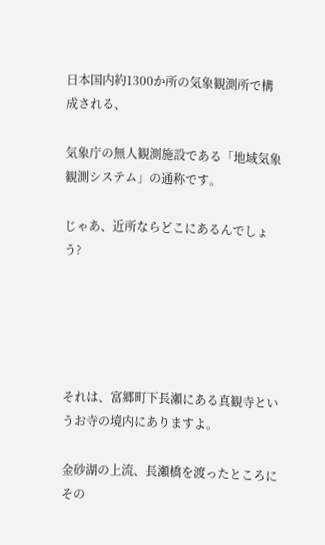日本国内約1300か所の気象観測所で構成される、

気象庁の無人観測施設である「地域気象観測システム」の通称です。

じゃあ、近所ならどこにあるんでしょう?





それは、富郷町下長瀬にある真観寺というお寺の境内にありますよ。

金砂湖の上流、長瀬橋を渡ったところにその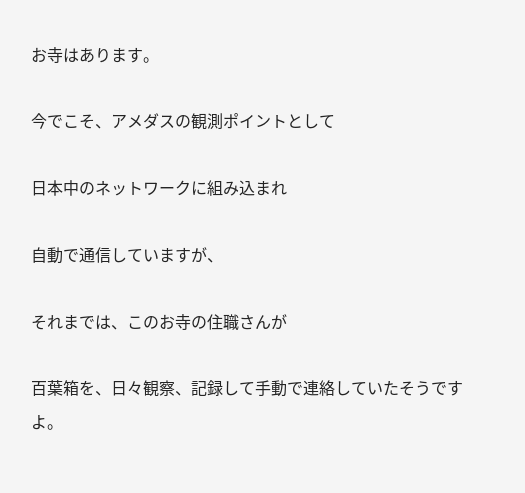お寺はあります。

今でこそ、アメダスの観測ポイントとして

日本中のネットワークに組み込まれ

自動で通信していますが、

それまでは、このお寺の住職さんが

百葉箱を、日々観察、記録して手動で連絡していたそうですよ。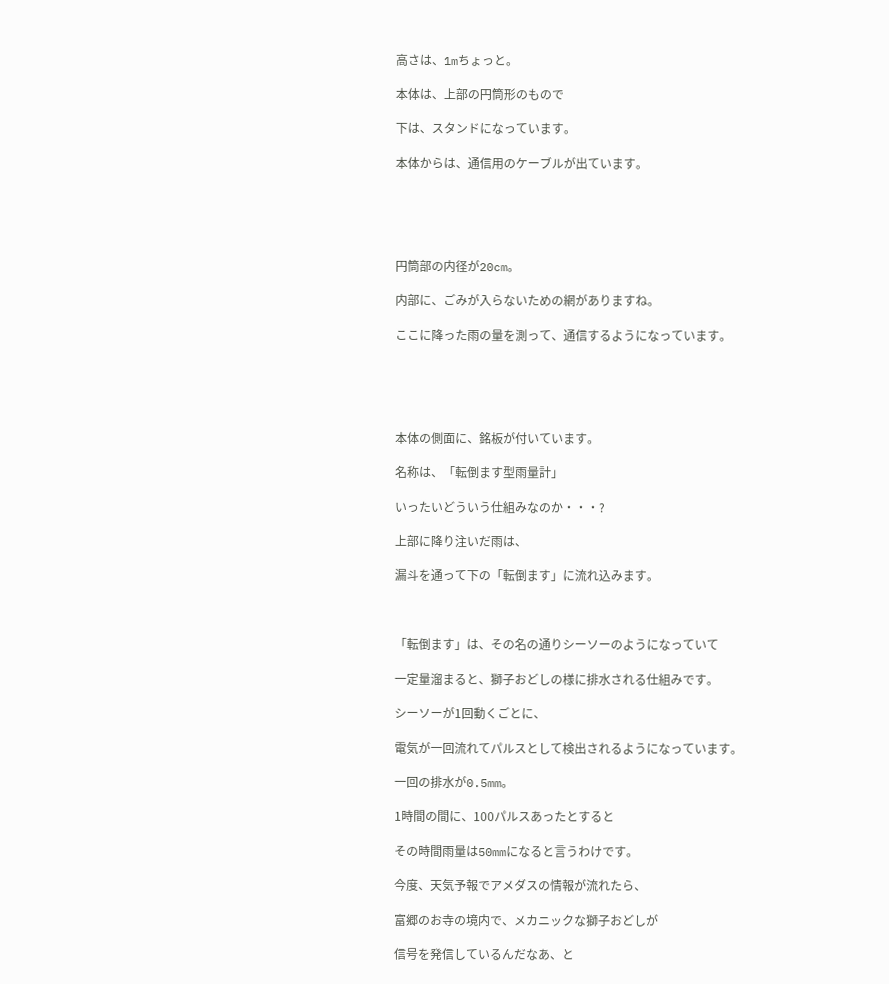高さは、1mちょっと。

本体は、上部の円筒形のもので

下は、スタンドになっています。

本体からは、通信用のケーブルが出ています。





円筒部の内径が20cm。

内部に、ごみが入らないための網がありますね。

ここに降った雨の量を測って、通信するようになっています。





本体の側面に、銘板が付いています。

名称は、「転倒ます型雨量計」

いったいどういう仕組みなのか・・・?

上部に降り注いだ雨は、

漏斗を通って下の「転倒ます」に流れ込みます。



「転倒ます」は、その名の通りシーソーのようになっていて

一定量溜まると、獅子おどしの様に排水される仕組みです。

シーソーが1回動くごとに、

電気が一回流れてパルスとして検出されるようになっています。

一回の排水が0.5mm。

1時間の間に、100パルスあったとすると

その時間雨量は50mmになると言うわけです。

今度、天気予報でアメダスの情報が流れたら、

富郷のお寺の境内で、メカニックな獅子おどしが

信号を発信しているんだなあ、と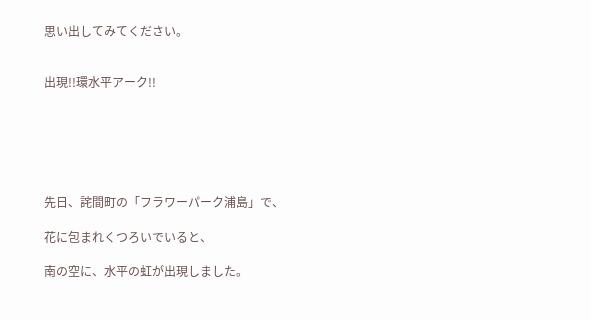思い出してみてください。


出現!!環水平アーク!!






先日、詫間町の「フラワーパーク浦島」で、

花に包まれくつろいでいると、

南の空に、水平の虹が出現しました。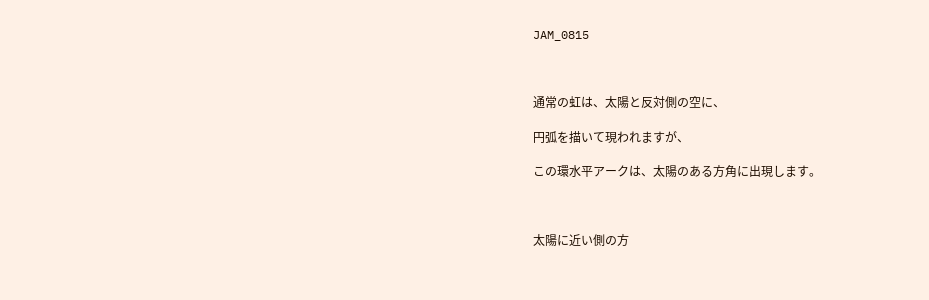JAM_0815



通常の虹は、太陽と反対側の空に、

円弧を描いて現われますが、

この環水平アークは、太陽のある方角に出現します。



太陽に近い側の方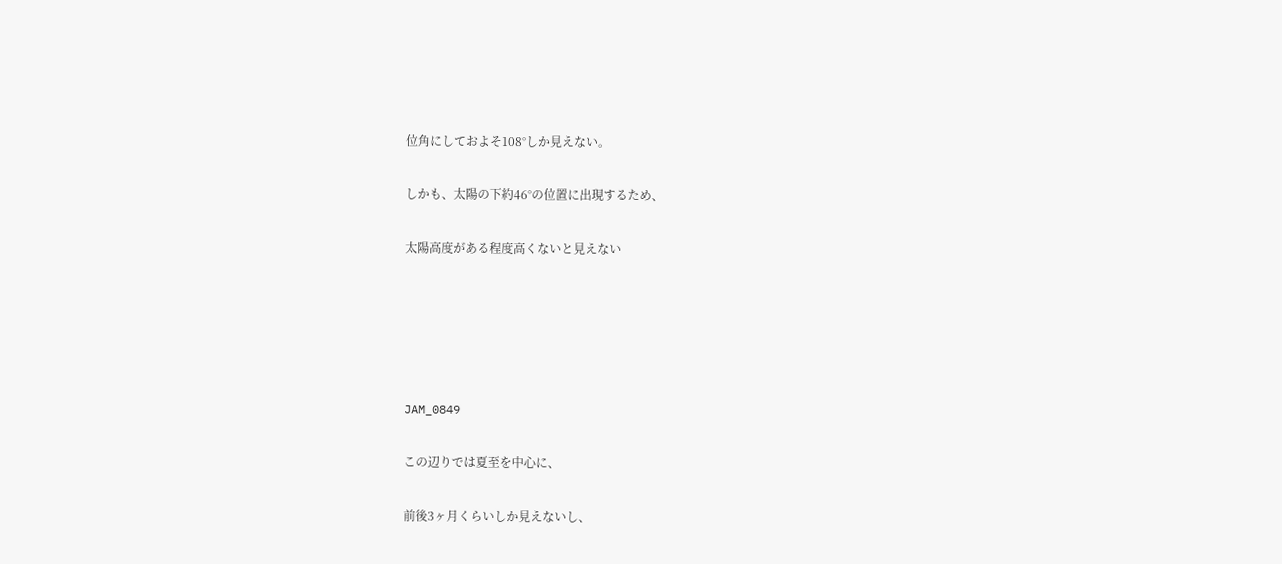位角にしておよそ108°しか見えない。

しかも、太陽の下約46°の位置に出現するため、

太陽高度がある程度高くないと見えない





JAM_0849

この辺りでは夏至を中心に、

前後3ヶ月くらいしか見えないし、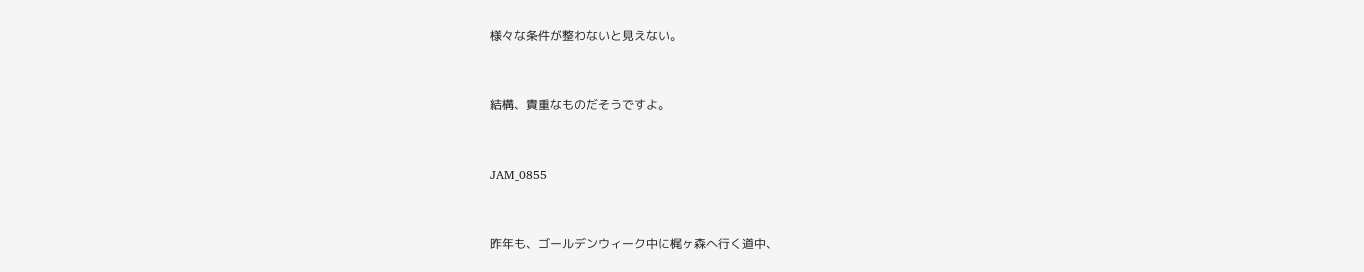様々な条件が整わないと見えない。



結構、貴重なものだそうですよ。



JAM_0855



昨年も、ゴールデンウィーク中に梶ヶ森へ行く道中、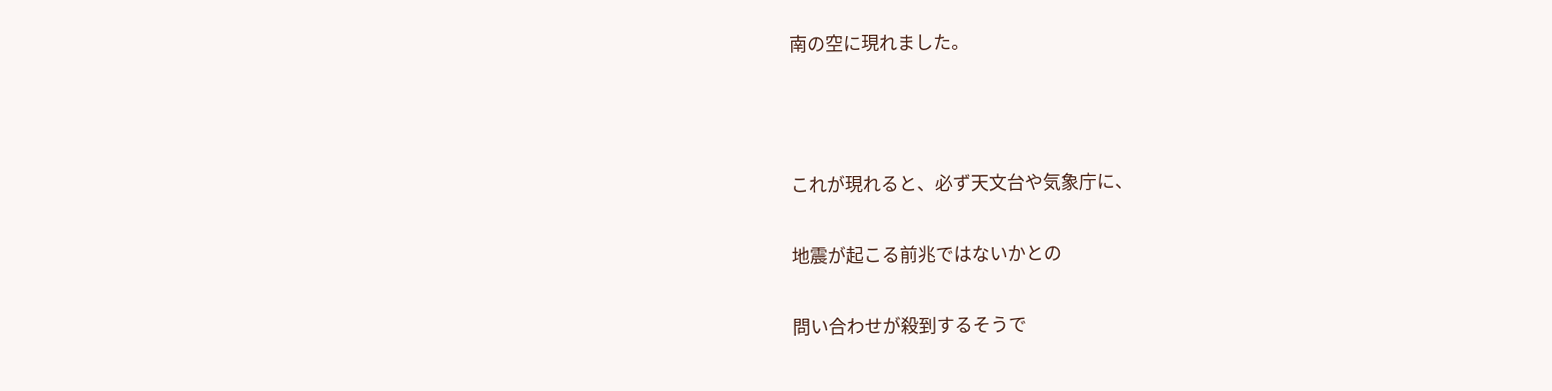南の空に現れました。



これが現れると、必ず天文台や気象庁に、

地震が起こる前兆ではないかとの

問い合わせが殺到するそうで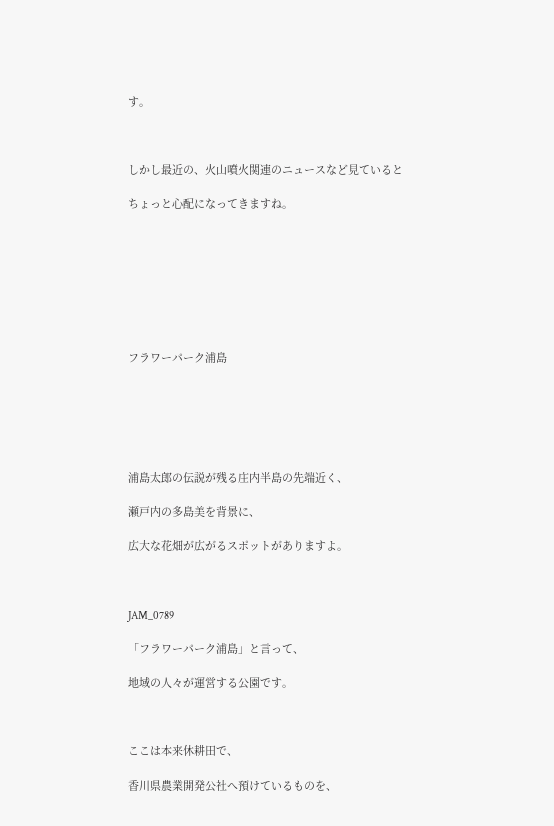す。



しかし最近の、火山噴火関連のニュースなど見ていると

ちょっと心配になってきますね。








フラワーパーク浦島






浦島太郎の伝説が残る庄内半島の先端近く、

瀬戸内の多島美を背景に、

広大な花畑が広がるスポットがありますよ。



JAM_0789

「フラワーパーク浦島」と言って、

地域の人々が運営する公園です。



ここは本来休耕田で、

香川県農業開発公社へ預けているものを、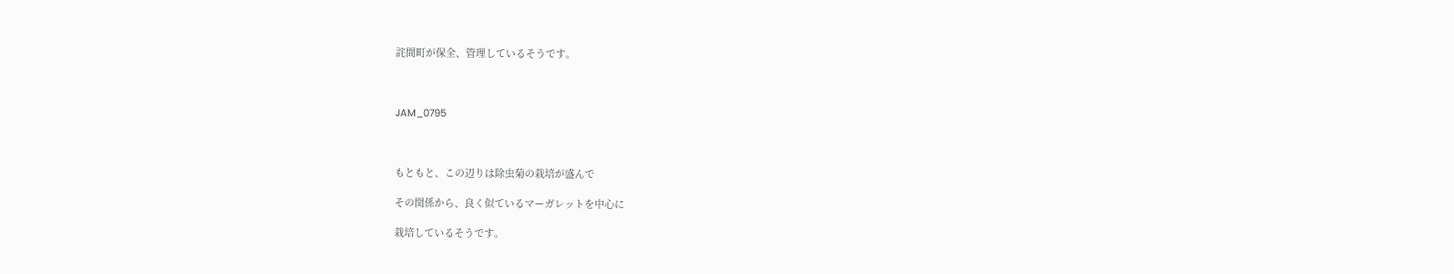詫間町が保全、管理しているそうです。



JAM_0795



もともと、この辺りは除虫菊の栽培が盛んで

その関係から、良く似ているマーガレットを中心に

栽培しているそうです。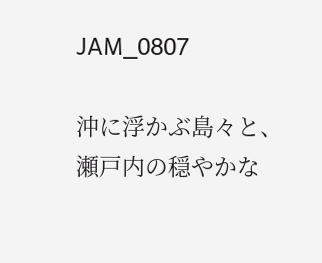JAM_0807

沖に浮かぶ島々と、瀬戸内の穏やかな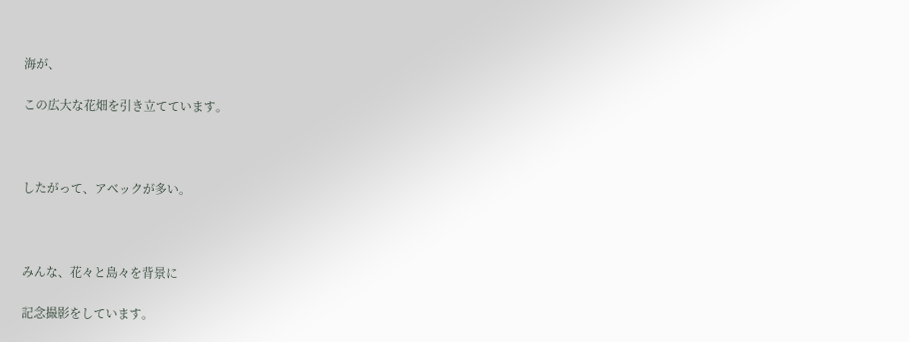海が、

この広大な花畑を引き立てています。



したがって、アベックが多い。



みんな、花々と島々を背景に

記念撮影をしています。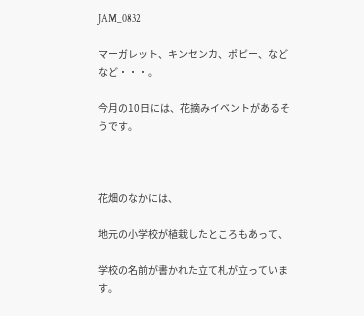JAM_0832

マーガレット、キンセンカ、ポピー、などなど・・・。

今月の10日には、花摘みイベントがあるそうです。



花畑のなかには、

地元の小学校が植栽したところもあって、

学校の名前が書かれた立て札が立っています。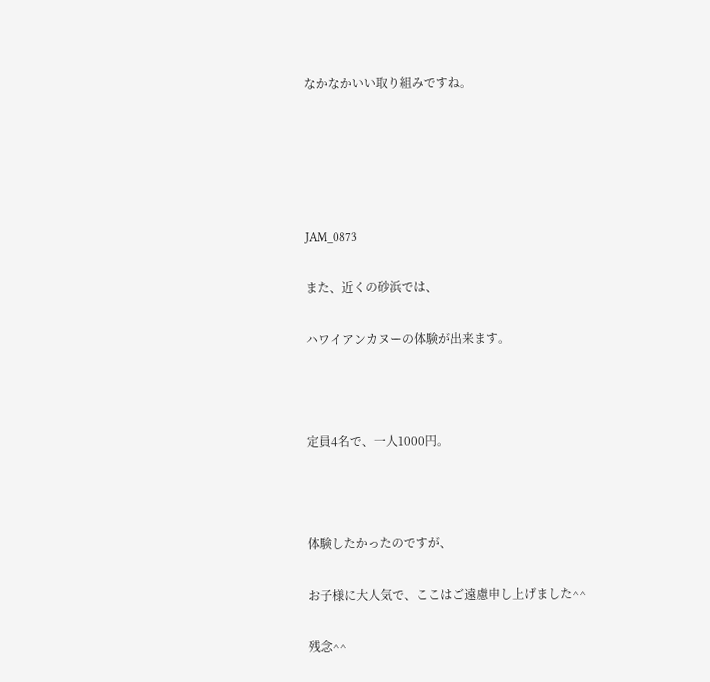なかなかいい取り組みですね。





JAM_0873

また、近くの砂浜では、

ハワイアンカヌーの体験が出来ます。



定員4名で、一人1000円。



体験したかったのですが、

お子様に大人気で、ここはご遠慮申し上げました^^

残念^^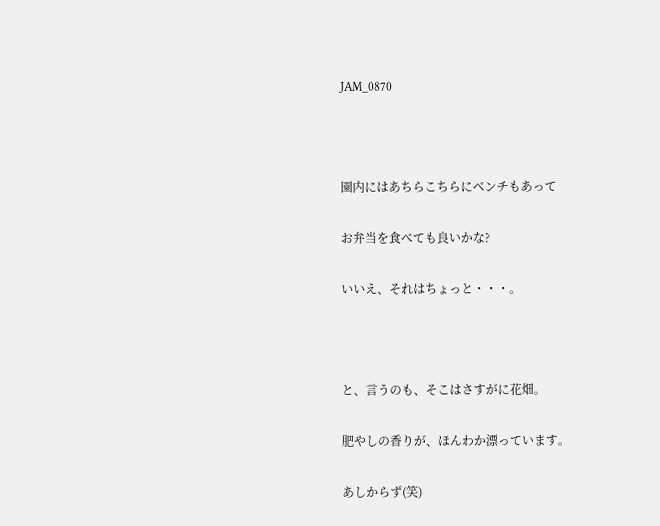JAM_0870



園内にはあちらこちらにベンチもあって

お弁当を食べても良いかな?

いいえ、それはちょっと・・・。



と、言うのも、そこはさすがに花畑。

肥やしの香りが、ほんわか漂っています。

あしからず(笑)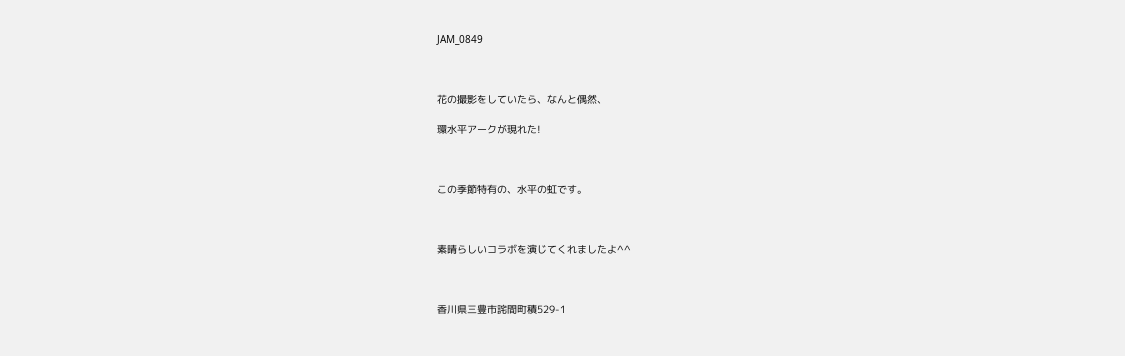JAM_0849



花の撮影をしていたら、なんと偶然、

環水平アークが現れた!



この季節特有の、水平の虹です。



素晴らしいコラボを演じてくれましたよ^^



香川県三豊市詫間町積529-1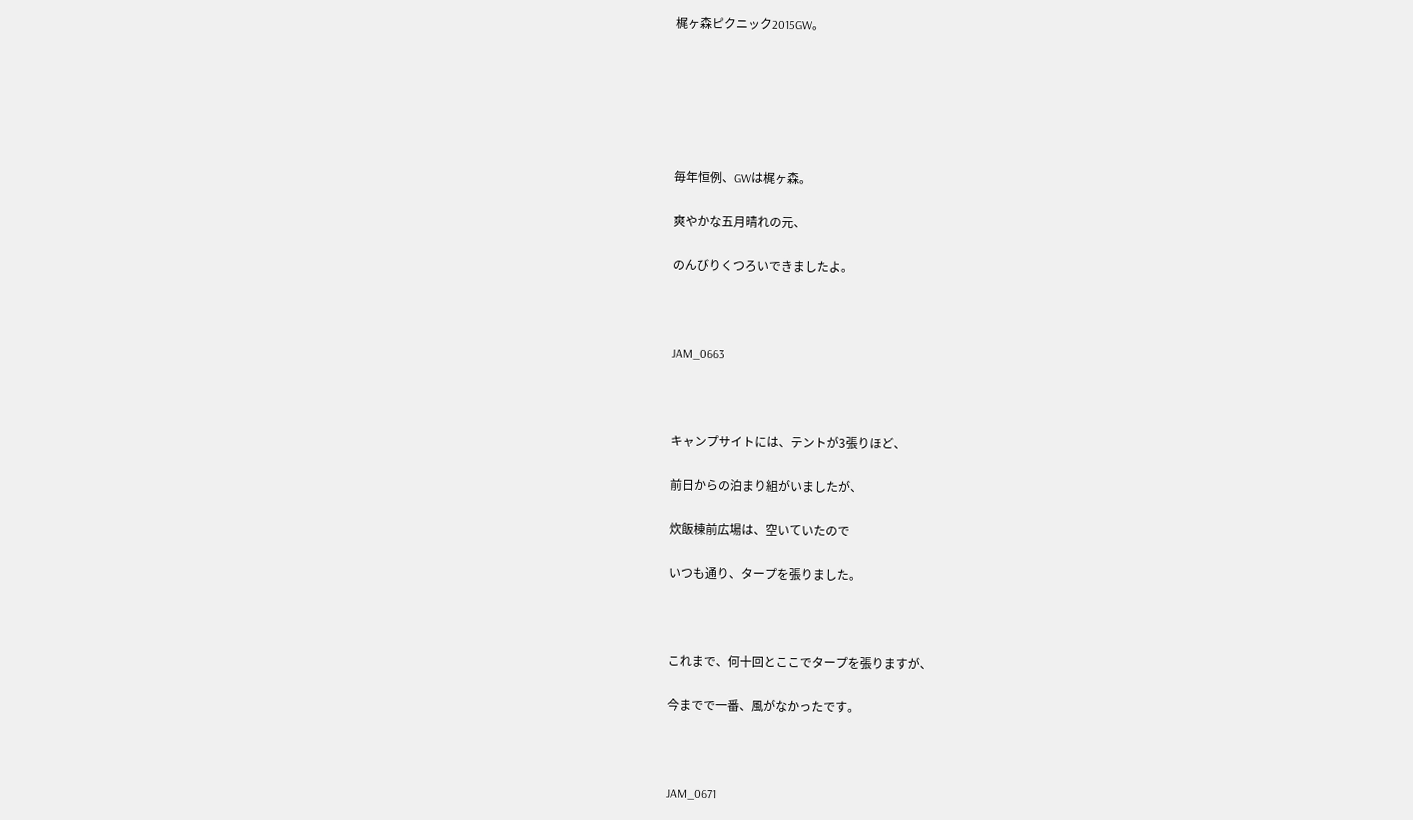梶ヶ森ピクニック2015GW。






毎年恒例、GWは梶ヶ森。

爽やかな五月晴れの元、

のんびりくつろいできましたよ。



JAM_0663



キャンプサイトには、テントが3張りほど、

前日からの泊まり組がいましたが、

炊飯棟前広場は、空いていたので

いつも通り、タープを張りました。



これまで、何十回とここでタープを張りますが、

今までで一番、風がなかったです。



JAM_0671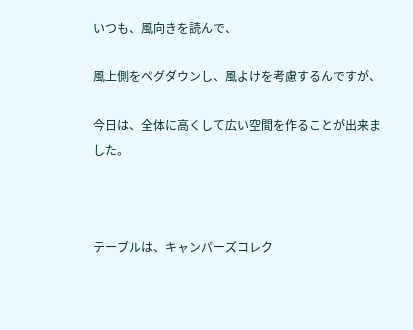いつも、風向きを読んで、

風上側をペグダウンし、風よけを考慮するんですが、

今日は、全体に高くして広い空間を作ることが出来ました。



テーブルは、キャンパーズコレク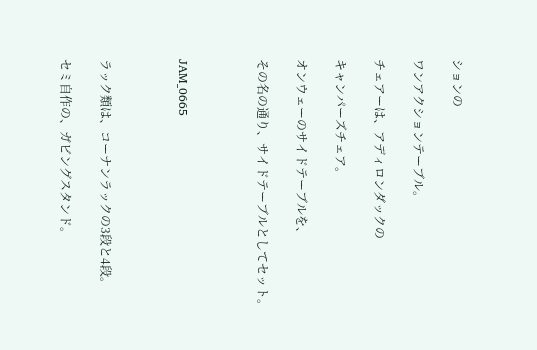ションの

ワンアクションテーブル。

チェアーは、アディロンダックの

キャンパーズチェア。

オンウェーのサイドテーブルを、

その名の通り、サイドテーブルとしてセット。



JAM_0665



ラック類は、コーナンラックの3段と4段。

セミ自作の、ガビングスタンド。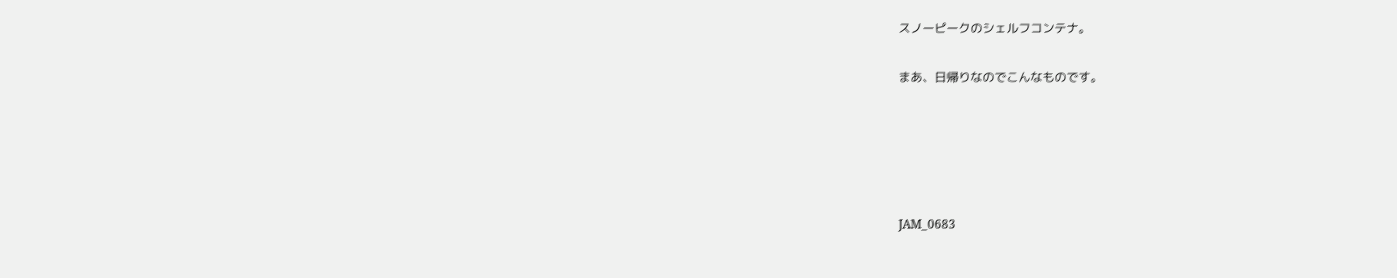スノーピークのシェルフコンテナ。

まあ、日帰りなのでこんなものです。





JAM_0683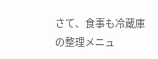さて、食事も冷蔵庫の整理メニュ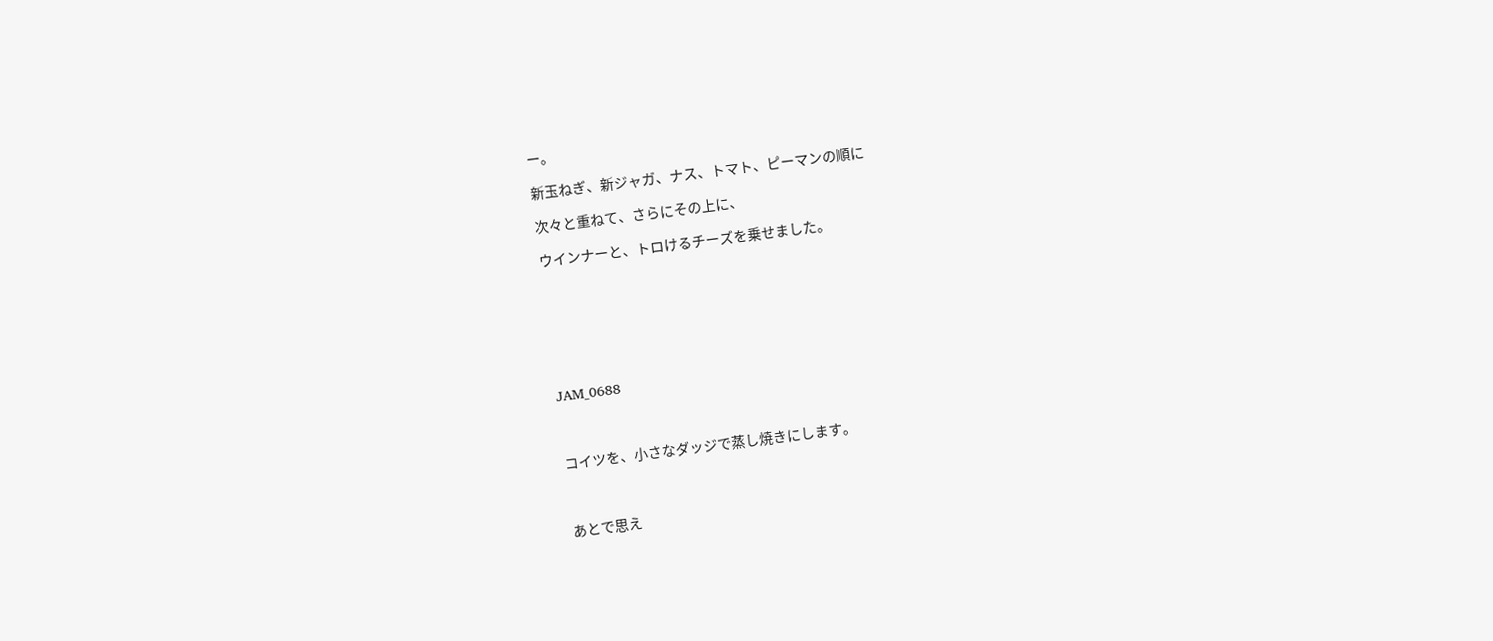ー。

新玉ねぎ、新ジャガ、ナス、トマト、ピーマンの順に

次々と重ねて、さらにその上に、

ウインナーと、トロけるチーズを乗せました。







JAM_0688



コイツを、小さなダッジで蒸し焼きにします。



あとで思え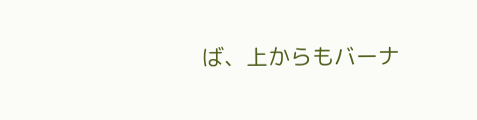ば、上からもバーナ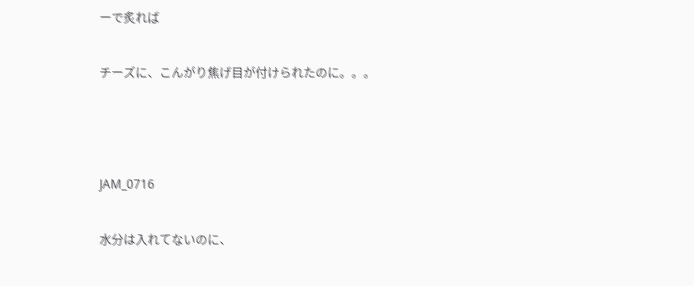ーで炙れば

チーズに、こんがり焦げ目が付けられたのに。。。



JAM_0716

水分は入れてないのに、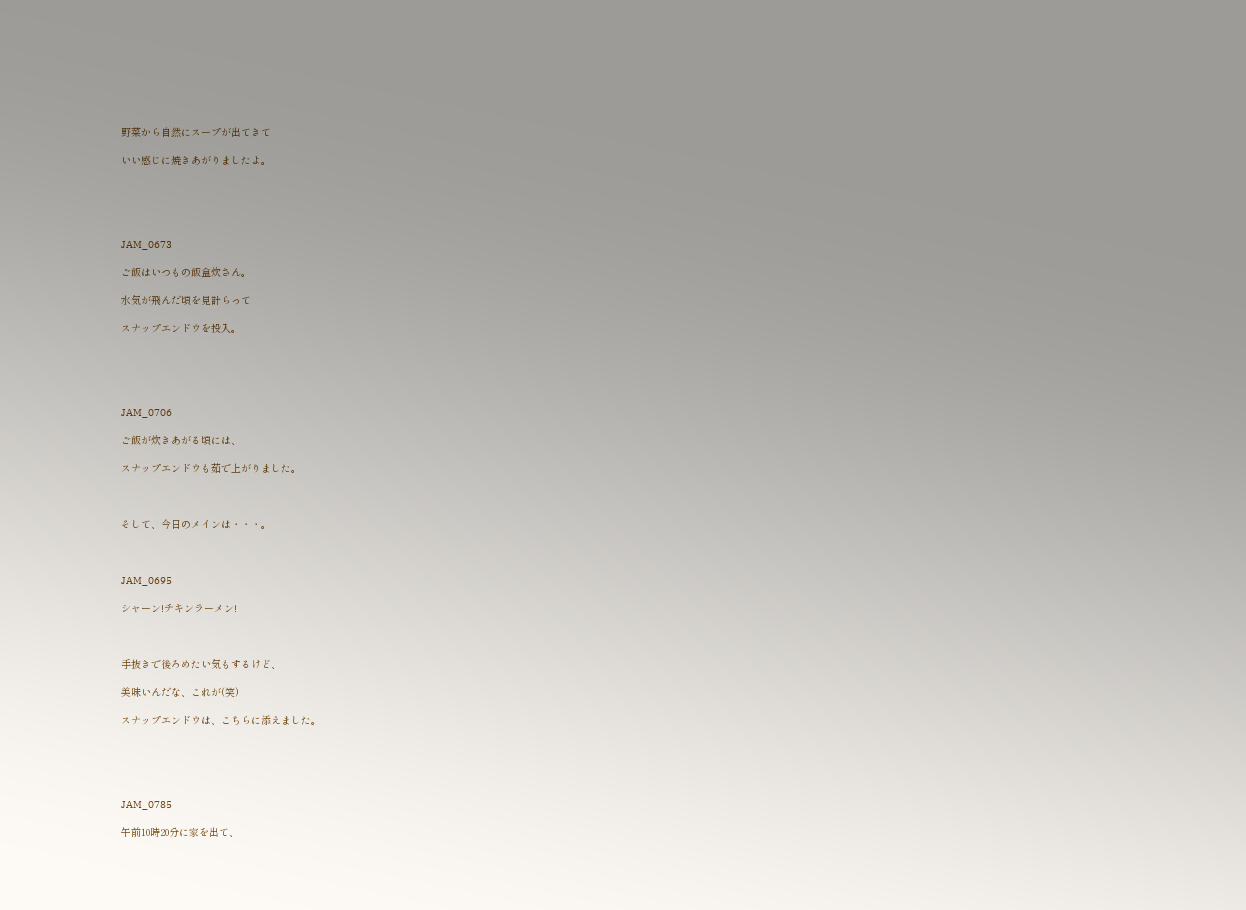野菜から自然にスープが出てきて

いい感じに焼きあがりましたよ。





JAM_0673

ご飯はいつもの飯盒炊さん。

水気が飛んだ頃を見計らって

スナップエンドウを投入。





JAM_0706

ご飯が炊きあがる頃には、

スナップエンドウも茹で上がりました。



そして、今日のメインは・・・。



JAM_0695

シャーン!チキンラーメン!



手抜きで後ろめたい気もするけど、

美味いんだな、これが(笑)

スナップエンドウは、こちらに添えました。





JAM_0785

午前10時20分に家を出て、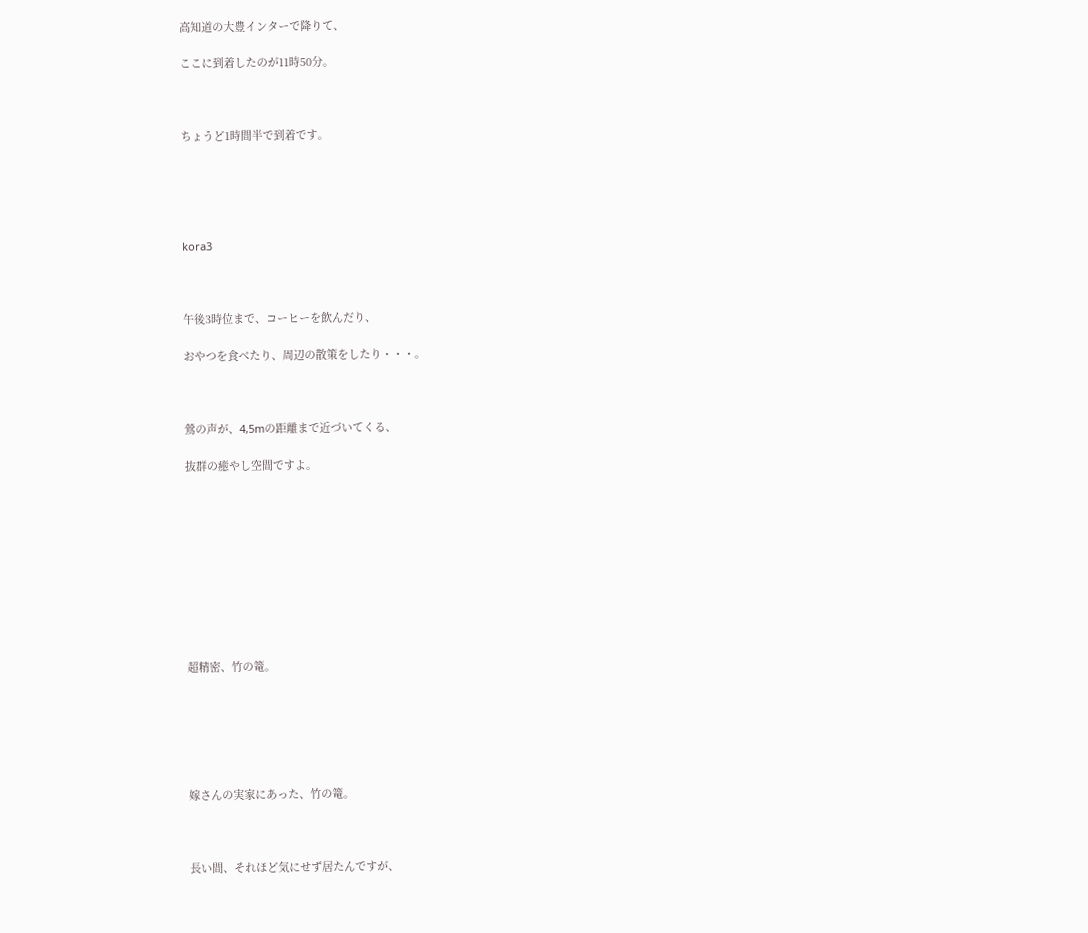高知道の大豊インターで降りて、

ここに到着したのが11時50分。



ちょうど1時間半で到着です。





kora3



午後3時位まで、コーヒーを飲んだり、

おやつを食べたり、周辺の散策をしたり・・・。



鶯の声が、4,5mの距離まで近づいてくる、

抜群の癒やし空間ですよ。










超精密、竹の篭。






嫁さんの実家にあった、竹の篭。



長い間、それほど気にせず居たんですが、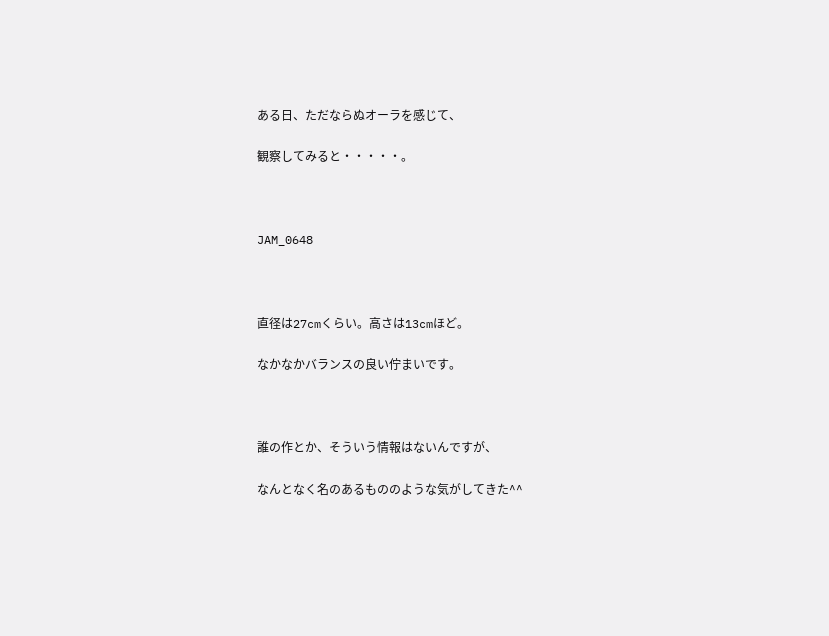ある日、ただならぬオーラを感じて、

観察してみると・・・・・。



JAM_0648



直径は27cmくらい。高さは13cmほど。

なかなかバランスの良い佇まいです。



誰の作とか、そういう情報はないんですが、

なんとなく名のあるもののような気がしてきた^^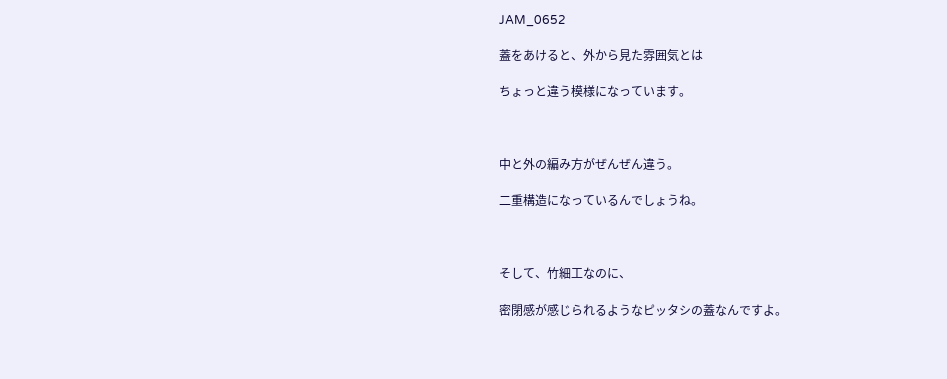JAM_0652

蓋をあけると、外から見た雰囲気とは

ちょっと違う模様になっています。



中と外の編み方がぜんぜん違う。

二重構造になっているんでしょうね。



そして、竹細工なのに、

密閉感が感じられるようなピッタシの蓋なんですよ。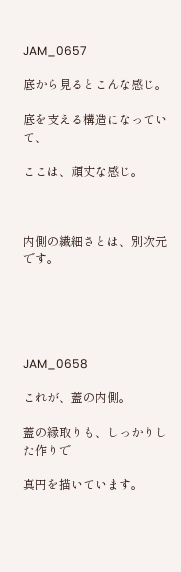JAM_0657

底から見るとこんな感じ。

底を支える構造になっていて、

ここは、頑丈な感じ。



内側の繊細さとは、別次元です。





JAM_0658

これが、蓋の内側。

蓋の縁取りも、しっかりした作りで

真円を描いています。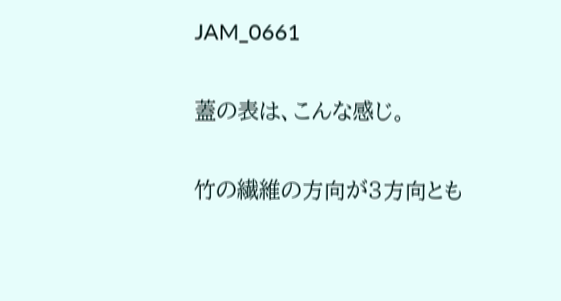JAM_0661

蓋の表は、こんな感じ。

竹の繊維の方向が3方向とも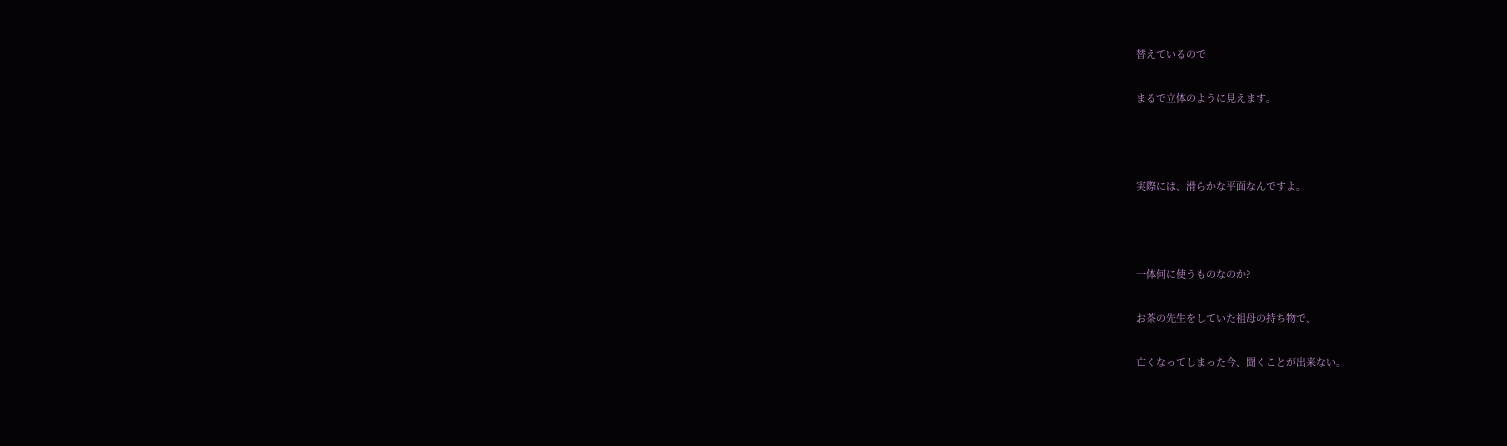替えているので

まるで立体のように見えます。



実際には、滑らかな平面なんですよ。



一体何に使うものなのか?

お茶の先生をしていた祖母の持ち物で、

亡くなってしまった今、聞くことが出来ない。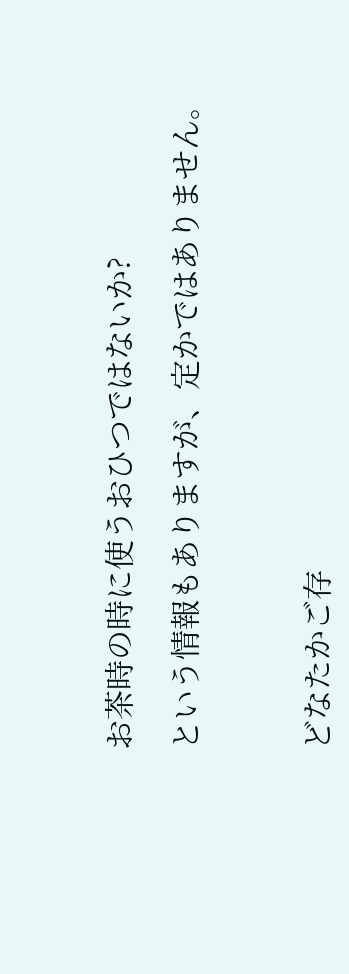お茶時の時に使うおひつではないか?

という情報もありますが、定かではありません。



どなたかご存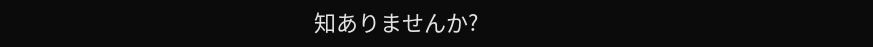知ありませんか?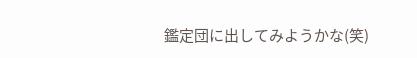鑑定団に出してみようかな(笑)